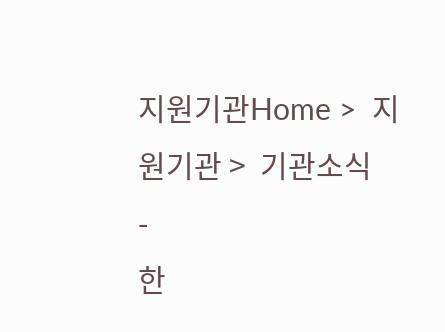지원기관Home >  지원기관 >  기관소식
-
한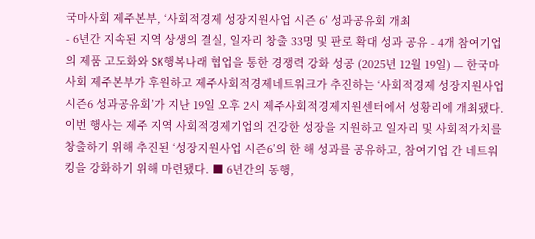국마사회 제주본부, ‘사회적경제 성장지원사업 시즌 6’ 성과공유회 개최
- 6년간 지속된 지역 상생의 결실, 일자리 창출 33명 및 판로 확대 성과 공유 - 4개 참여기업의 제품 고도화와 SK행복나래 협업을 통한 경쟁력 강화 성공 (2025년 12월 19일) — 한국마사회 제주본부가 후원하고 제주사회적경제네트워크가 추진하는 ‘사회적경제 성장지원사업 시즌6 성과공유회’가 지난 19일 오후 2시 제주사회적경제지원센터에서 성황리에 개최됐다. 이번 행사는 제주 지역 사회적경제기업의 건강한 성장을 지원하고 일자리 및 사회적가치를 창출하기 위해 추진된 ‘성장지원사업 시즌6’의 한 해 성과를 공유하고, 참여기업 간 네트워킹을 강화하기 위해 마련됐다. ■ 6년간의 동행,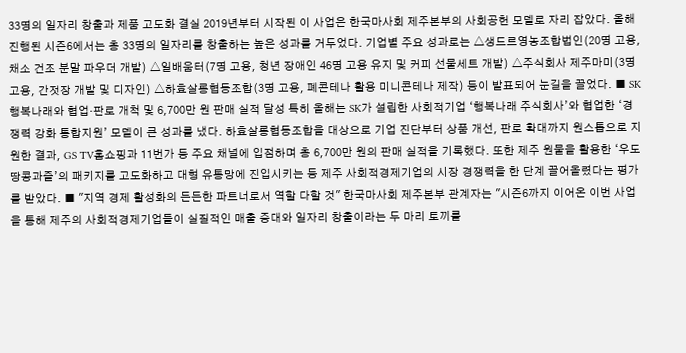33명의 일자리 창출과 제품 고도화 결실 2019년부터 시작된 이 사업은 한국마사회 제주본부의 사회공헌 모델로 자리 잡았다. 올해 진행된 시즌6에서는 총 33명의 일자리를 창출하는 높은 성과를 거두었다. 기업별 주요 성과로는 △생드르영농조합법인(20명 고용, 채소 건조 분말 파우더 개발) △일배움터(7명 고용, 청년 장애인 46명 고용 유지 및 커피 선물세트 개발) △주식회사 제주마미(3명 고용, 간젓장 개발 및 디자인) △하효살롱협동조합(3명 고용, 폐콘테나 활용 미니콘테나 제작) 등이 발표되어 눈길을 끌었다. ■ SK행복나래와 협업·판로 개척 및 6,700만 원 판매 실적 달성 특히 올해는 SK가 설립한 사회적기업 ‘행복나래 주식회사’와 협업한 ‘경쟁력 강화 통합지원’ 모델이 큰 성과를 냈다. 하효살롱협동조합을 대상으로 기업 진단부터 상품 개선, 판로 확대까지 원스톱으로 지원한 결과, GS TV홈쇼핑과 11번가 등 주요 채널에 입점하며 총 6,700만 원의 판매 실적을 기록했다. 또한 제주 원물을 활용한 ‘우도땅콩과즐’의 패키지를 고도화하고 대형 유통망에 진입시키는 등 제주 사회적경제기업의 시장 경쟁력을 한 단계 끌어올렸다는 평가를 받았다. ■ "지역 경제 활성화의 든든한 파트너로서 역할 다할 것" 한국마사회 제주본부 관계자는 "시즌6까지 이어온 이번 사업을 통해 제주의 사회적경제기업들이 실질적인 매출 증대와 일자리 창출이라는 두 마리 토끼를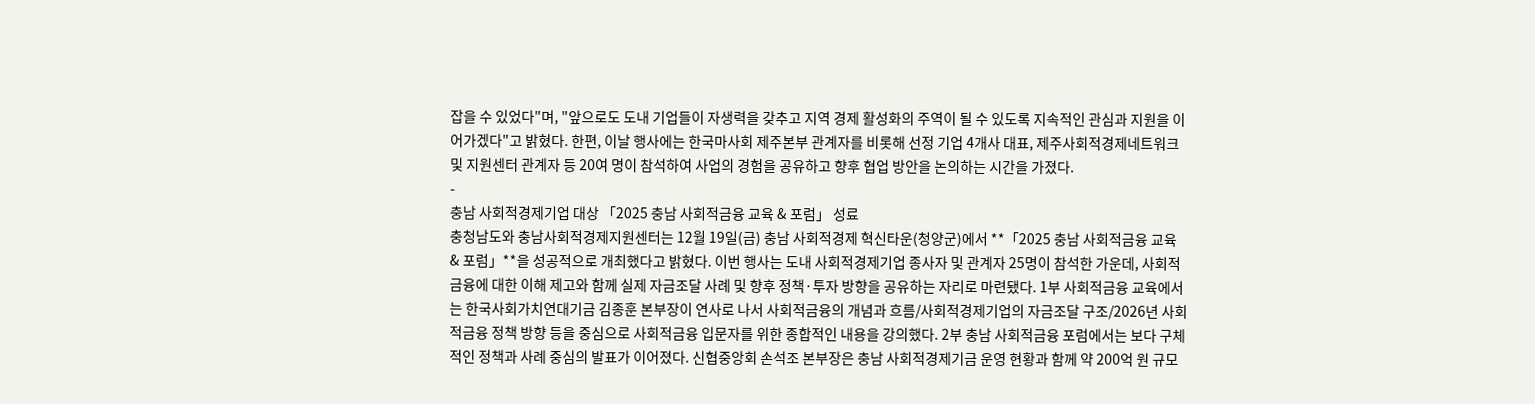잡을 수 있었다"며, "앞으로도 도내 기업들이 자생력을 갖추고 지역 경제 활성화의 주역이 될 수 있도록 지속적인 관심과 지원을 이어가겠다"고 밝혔다. 한편, 이날 행사에는 한국마사회 제주본부 관계자를 비롯해 선정 기업 4개사 대표, 제주사회적경제네트워크 및 지원센터 관계자 등 20여 명이 참석하여 사업의 경험을 공유하고 향후 협업 방안을 논의하는 시간을 가졌다.
-
충남 사회적경제기업 대상 「2025 충남 사회적금융 교육 & 포럼」 성료
충청남도와 충남사회적경제지원센터는 12월 19일(금) 충남 사회적경제 혁신타운(청양군)에서 **「2025 충남 사회적금융 교육 & 포럼」**을 성공적으로 개최했다고 밝혔다. 이번 행사는 도내 사회적경제기업 종사자 및 관계자 25명이 참석한 가운데, 사회적금융에 대한 이해 제고와 함께 실제 자금조달 사례 및 향후 정책·투자 방향을 공유하는 자리로 마련됐다. 1부 사회적금융 교육에서는 한국사회가치연대기금 김종훈 본부장이 연사로 나서 사회적금융의 개념과 흐름/사회적경제기업의 자금조달 구조/2026년 사회적금융 정책 방향 등을 중심으로 사회적금융 입문자를 위한 종합적인 내용을 강의했다. 2부 충남 사회적금융 포럼에서는 보다 구체적인 정책과 사례 중심의 발표가 이어졌다. 신협중앙회 손석조 본부장은 충남 사회적경제기금 운영 현황과 함께 약 200억 원 규모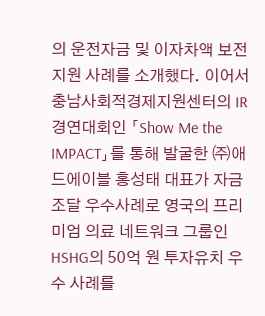의 운전자금 및 이자차액 보전 지원 사례를 소개했다. 이어서 충남사회적경제지원센터의 IR경연대회인 「Show Me the IMPACT」를 통해 발굴한 ㈜애드에이블 홍성태 대표가 자금조달 우수사례로 영국의 프리미엄 의료 네트워크 그룹인 HSHG의 50억 원 투자유치 우수 사례를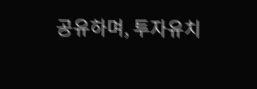공유하며, 투자유치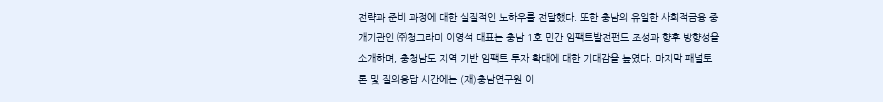전략과 준비 과정에 대한 실질적인 노하우를 전달했다. 또한 충남의 유일한 사회적금융 중개기관인 ㈜청그라미 이영석 대표는 충남 1호 민간 임팩트발전펀드 조성과 향후 방향성을 소개하며, 충청남도 지역 기반 임팩트 투자 확대에 대한 기대감을 높였다. 마지막 패널토론 및 질의응답 시간에는 (재)충남연구원 이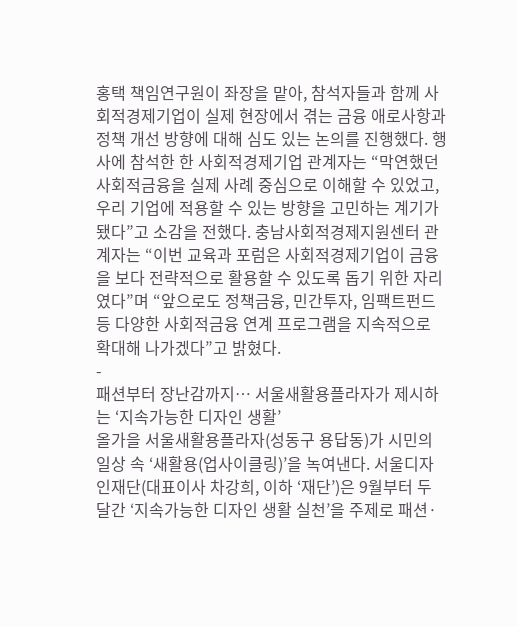홍택 책임연구원이 좌장을 맡아, 참석자들과 함께 사회적경제기업이 실제 현장에서 겪는 금융 애로사항과 정책 개선 방향에 대해 심도 있는 논의를 진행했다. 행사에 참석한 한 사회적경제기업 관계자는 “막연했던 사회적금융을 실제 사례 중심으로 이해할 수 있었고, 우리 기업에 적용할 수 있는 방향을 고민하는 계기가 됐다”고 소감을 전했다. 충남사회적경제지원센터 관계자는 “이번 교육과 포럼은 사회적경제기업이 금융을 보다 전략적으로 활용할 수 있도록 돕기 위한 자리였다”며 “앞으로도 정책금융, 민간투자, 임팩트펀드 등 다양한 사회적금융 연계 프로그램을 지속적으로 확대해 나가겠다”고 밝혔다.
-
패션부터 장난감까지… 서울새활용플라자가 제시하는 ‘지속가능한 디자인 생활’
올가을 서울새활용플라자(성동구 용답동)가 시민의 일상 속 ‘새활용(업사이클링)’을 녹여낸다. 서울디자인재단(대표이사 차강희, 이하 ‘재단’)은 9월부터 두 달간 ‘지속가능한 디자인 생활 실천’을 주제로 패션·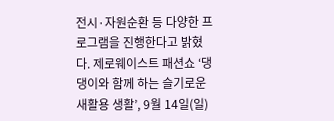전시·자원순환 등 다양한 프로그램을 진행한다고 밝혔다. 제로웨이스트 패션쇼 ‘댕댕이와 함께 하는 슬기로운 새활용 생활’, 9월 14일(일)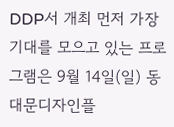DDP서 개최 먼저 가장 기대를 모으고 있는 프로그램은 9월 14일(일) 동대문디자인플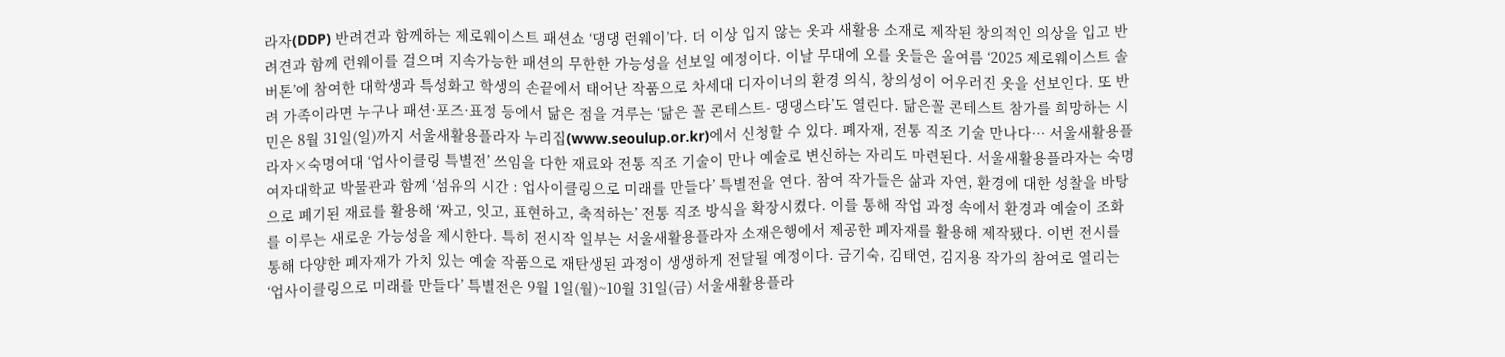라자(DDP) 반려견과 함께하는 제로웨이스트 패션쇼 ‘댕댕 런웨이’다. 더 이상 입지 않는 옷과 새활용 소재로 제작된 창의적인 의상을 입고 반려견과 함께 런웨이를 걸으며 지속가능한 패션의 무한한 가능성을 선보일 예정이다. 이날 무대에 오를 옷들은 올여름 ‘2025 제로웨이스트 솔버톤’에 참여한 대학생과 특성화고 학생의 손끝에서 태어난 작품으로 차세대 디자이너의 환경 의식, 창의성이 어우러진 옷을 선보인다. 또 반려 가족이라면 누구나 패션·포즈·표정 등에서 닮은 점을 겨루는 ‘닮은 꼴 콘테스트- 댕댕스타’도 열린다. 닮은꼴 콘테스트 참가를 희망하는 시민은 8월 31일(일)까지 서울새활용플라자 누리집(www.seoulup.or.kr)에서 신청할 수 있다. 폐자재, 전통 직조 기술 만나다… 서울새활용플라자×숙명여대 ‘업사이클링 특별전’ 쓰임을 다한 재료와 전통 직조 기술이 만나 예술로 변신하는 자리도 마련된다. 서울새활용플라자는 숙명여자대학교 박물관과 함께 ‘섬유의 시간 : 업사이클링으로 미래를 만들다’ 특별전을 연다. 참여 작가들은 삶과 자연, 환경에 대한 성찰을 바탕으로 폐기된 재료를 활용해 ‘짜고, 잇고, 표현하고, 축적하는’ 전통 직조 방식을 확장시켰다. 이를 통해 작업 과정 속에서 환경과 예술이 조화를 이루는 새로운 가능성을 제시한다. 특히 전시작 일부는 서울새활용플라자 소재은행에서 제공한 폐자재를 활용해 제작됐다. 이번 전시를 통해 다양한 폐자재가 가치 있는 예술 작품으로 재탄생된 과정이 생생하게 전달될 예정이다. 금기숙, 김태연, 김지용 작가의 참여로 열리는 ‘업사이클링으로 미래를 만들다’ 특별전은 9월 1일(월)~10월 31일(금) 서울새활용플라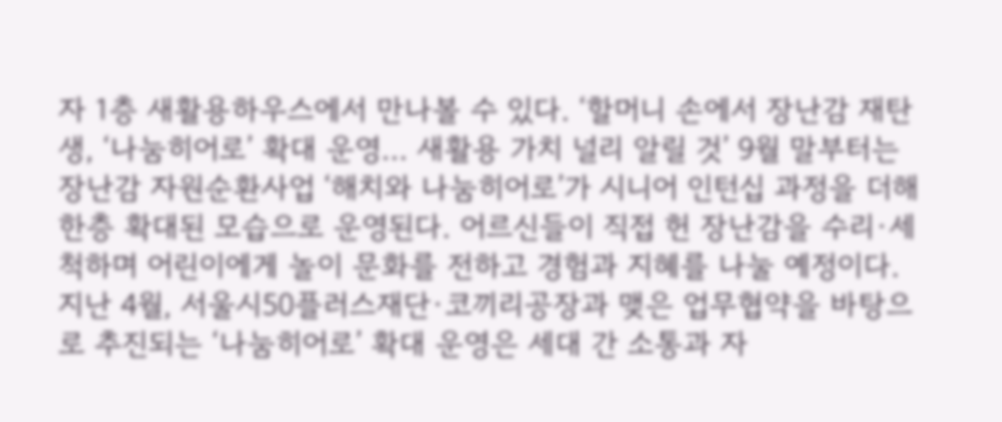자 1층 새활용하우스에서 만나볼 수 있다. ‘할머니 손에서 장난감 재탄생, ‘나눔히어로’ 확대 운영… 새활용 가치 널리 알릴 것’ 9월 말부터는 장난감 자원순환사업 ‘해치와 나눔히어로’가 시니어 인턴십 과정을 더해 한층 확대된 모습으로 운영된다. 어르신들이 직접 헌 장난감을 수리·세척하며 어린이에게 놀이 문화를 전하고 경험과 지혜를 나눌 예정이다. 지난 4월, 서울시50플러스재단·코끼리공장과 맺은 업무협약을 바탕으로 추진되는 ‘나눔히어로’ 확대 운영은 세대 간 소통과 자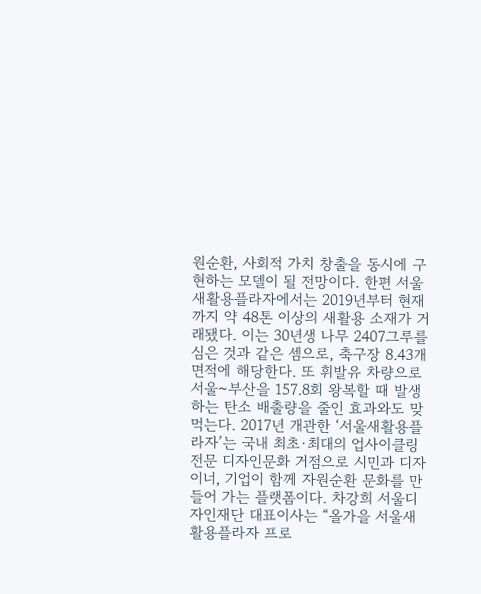원순환, 사회적 가치 창출을 동시에 구현하는 모델이 될 전망이다. 한편 서울새활용플라자에서는 2019년부터 현재까지 약 48톤 이상의 새활용 소재가 거래됐다. 이는 30년생 나무 2407그루를 심은 것과 같은 셈으로, 축구장 8.43개 면적에 해당한다. 또 휘발유 차량으로 서울~부산을 157.8회 왕복할 때 발생하는 탄소 배출량을 줄인 효과와도 맞먹는다. 2017년 개관한 ‘서울새활용플라자’는 국내 최초·최대의 업사이클링 전문 디자인문화 거점으로 시민과 디자이너, 기업이 함께 자원순환 문화를 만들어 가는 플랫폼이다. 차강희 서울디자인재단 대표이사는 “올가을 서울새활용플라자 프로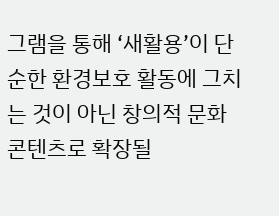그램을 통해 ‘새활용’이 단순한 환경보호 활동에 그치는 것이 아닌 창의적 문화 콘텐츠로 확장될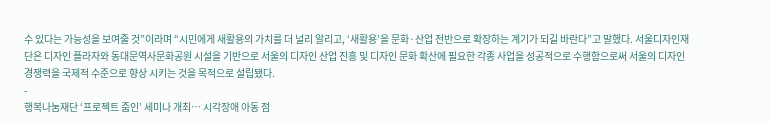수 있다는 가능성을 보여줄 것”이라며 “시민에게 새활용의 가치를 더 널리 알리고, ‘새활용’을 문화·산업 전반으로 확장하는 계기가 되길 바란다”고 말했다. 서울디자인재단은 디자인 플라자와 동대문역사문화공원 시설을 기반으로 서울의 디자인 산업 진흥 및 디자인 문화 확산에 필요한 각종 사업을 성공적으로 수행함으로써 서울의 디자인 경쟁력을 국제적 수준으로 향상 시키는 것을 목적으로 설립됐다.
-
행복나눔재단 ‘프로젝트 줌인’ 세미나 개최… 시각장애 아동 점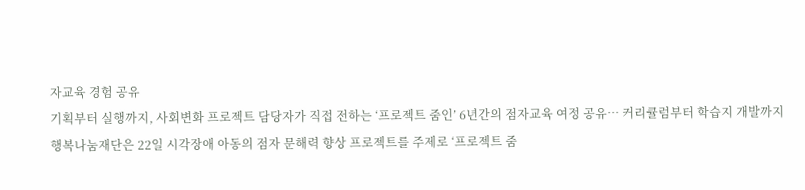자교육 경험 공유
기획부터 실행까지, 사회변화 프로젝트 담당자가 직접 전하는 ‘프로젝트 줌인’ 6년간의 점자교육 여정 공유… 커리큘럼부터 학습지 개발까지 행복나눔재단은 22일 시각장애 아동의 점자 문해력 향상 프로젝트를 주제로 ‘프로젝트 줌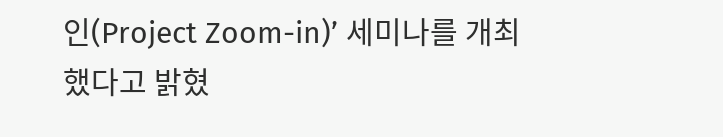인(Project Zoom-in)’ 세미나를 개최했다고 밝혔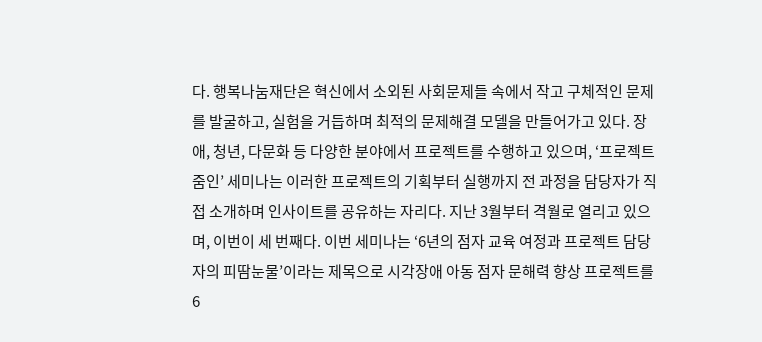다. 행복나눔재단은 혁신에서 소외된 사회문제들 속에서 작고 구체적인 문제를 발굴하고, 실험을 거듭하며 최적의 문제해결 모델을 만들어가고 있다. 장애, 청년, 다문화 등 다양한 분야에서 프로젝트를 수행하고 있으며, ‘프로젝트 줌인’ 세미나는 이러한 프로젝트의 기획부터 실행까지 전 과정을 담당자가 직접 소개하며 인사이트를 공유하는 자리다. 지난 3월부터 격월로 열리고 있으며, 이번이 세 번째다. 이번 세미나는 ‘6년의 점자 교육 여정과 프로젝트 담당자의 피땀눈물’이라는 제목으로 시각장애 아동 점자 문해력 향상 프로젝트를 6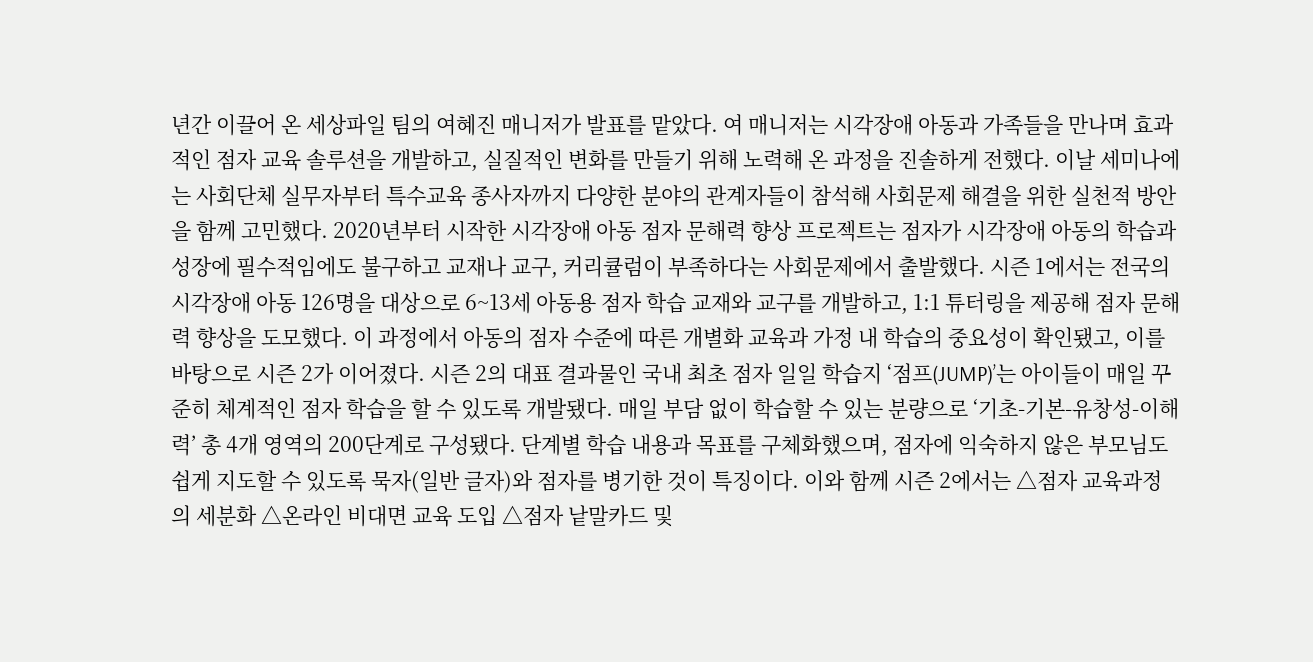년간 이끌어 온 세상파일 팀의 여혜진 매니저가 발표를 맡았다. 여 매니저는 시각장애 아동과 가족들을 만나며 효과적인 점자 교육 솔루션을 개발하고, 실질적인 변화를 만들기 위해 노력해 온 과정을 진솔하게 전했다. 이날 세미나에는 사회단체 실무자부터 특수교육 종사자까지 다양한 분야의 관계자들이 참석해 사회문제 해결을 위한 실천적 방안을 함께 고민했다. 2020년부터 시작한 시각장애 아동 점자 문해력 향상 프로젝트는 점자가 시각장애 아동의 학습과 성장에 필수적임에도 불구하고 교재나 교구, 커리큘럼이 부족하다는 사회문제에서 출발했다. 시즌 1에서는 전국의 시각장애 아동 126명을 대상으로 6~13세 아동용 점자 학습 교재와 교구를 개발하고, 1:1 튜터링을 제공해 점자 문해력 향상을 도모했다. 이 과정에서 아동의 점자 수준에 따른 개별화 교육과 가정 내 학습의 중요성이 확인됐고, 이를 바탕으로 시즌 2가 이어졌다. 시즌 2의 대표 결과물인 국내 최초 점자 일일 학습지 ‘점프(JUMP)’는 아이들이 매일 꾸준히 체계적인 점자 학습을 할 수 있도록 개발됐다. 매일 부담 없이 학습할 수 있는 분량으로 ‘기초-기본-유창성-이해력’ 총 4개 영역의 200단계로 구성됐다. 단계별 학습 내용과 목표를 구체화했으며, 점자에 익숙하지 않은 부모님도 쉽게 지도할 수 있도록 묵자(일반 글자)와 점자를 병기한 것이 특징이다. 이와 함께 시즌 2에서는 △점자 교육과정의 세분화 △온라인 비대면 교육 도입 △점자 낱말카드 및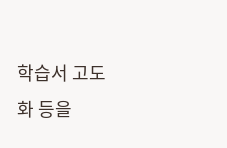학습서 고도화 등을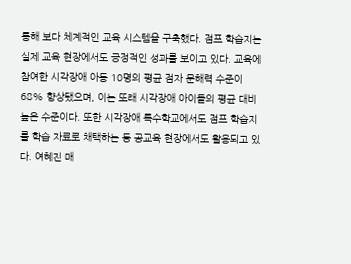통해 보다 체계적인 교육 시스템을 구축했다. 점프 학습지는 실제 교육 현장에서도 긍정적인 성과를 보이고 있다. 교육에 참여한 시각장애 아동 10명의 평균 점자 문해력 수준이 68% 향상됐으며, 이는 또래 시각장애 아이들의 평균 대비 높은 수준이다. 또한 시각장애 특수학교에서도 점프 학습지를 학습 자료로 채택하는 등 공교육 현장에서도 활용되고 있다. 여혜진 매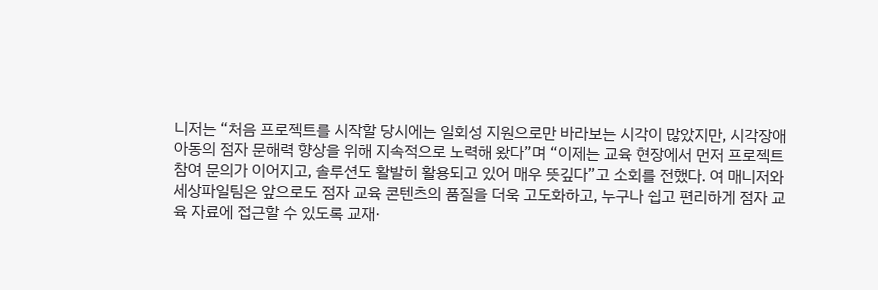니저는 “처음 프로젝트를 시작할 당시에는 일회성 지원으로만 바라보는 시각이 많았지만, 시각장애 아동의 점자 문해력 향상을 위해 지속적으로 노력해 왔다”며 “이제는 교육 현장에서 먼저 프로젝트 참여 문의가 이어지고, 솔루션도 활발히 활용되고 있어 매우 뜻깊다”고 소회를 전했다. 여 매니저와 세상파일팀은 앞으로도 점자 교육 콘텐츠의 품질을 더욱 고도화하고, 누구나 쉽고 편리하게 점자 교육 자료에 접근할 수 있도록 교재·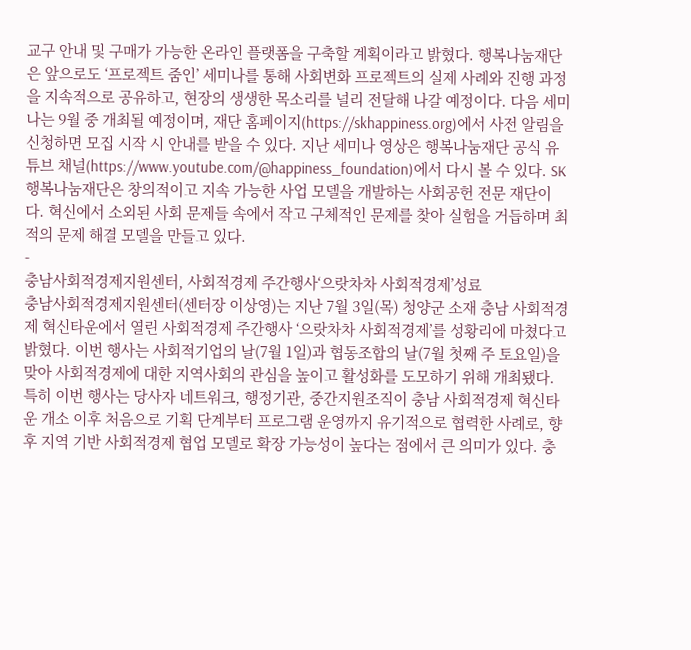교구 안내 및 구매가 가능한 온라인 플랫폼을 구축할 계획이라고 밝혔다. 행복나눔재단은 앞으로도 ‘프로젝트 줌인’ 세미나를 통해 사회변화 프로젝트의 실제 사례와 진행 과정을 지속적으로 공유하고, 현장의 생생한 목소리를 널리 전달해 나갈 예정이다. 다음 세미나는 9월 중 개최될 예정이며, 재단 홈페이지(https://skhappiness.org)에서 사전 알림을 신청하면 모집 시작 시 안내를 받을 수 있다. 지난 세미나 영상은 행복나눔재단 공식 유튜브 채널(https://www.youtube.com/@happiness_foundation)에서 다시 볼 수 있다. SK행복나눔재단은 창의적이고 지속 가능한 사업 모델을 개발하는 사회공헌 전문 재단이다. 혁신에서 소외된 사회 문제들 속에서 작고 구체적인 문제를 찾아 실험을 거듭하며 최적의 문제 해결 모델을 만들고 있다.
-
충남사회적경제지원센터, 사회적경제 주간행사‘으랏차차 사회적경제’성료
충남사회적경제지원센터(센터장 이상영)는 지난 7월 3일(목) 청양군 소재 충남 사회적경제 혁신타운에서 열린 사회적경제 주간행사 ‘으랏차차 사회적경제’를 성황리에 마쳤다고 밝혔다. 이번 행사는 사회적기업의 날(7월 1일)과 협동조합의 날(7월 첫째 주 토요일)을 맞아 사회적경제에 대한 지역사회의 관심을 높이고 활성화를 도모하기 위해 개최됐다. 특히 이번 행사는 당사자 네트워크, 행정기관, 중간지원조직이 충남 사회적경제 혁신타운 개소 이후 처음으로 기획 단계부터 프로그램 운영까지 유기적으로 협력한 사례로, 향후 지역 기반 사회적경제 협업 모델로 확장 가능성이 높다는 점에서 큰 의미가 있다. 충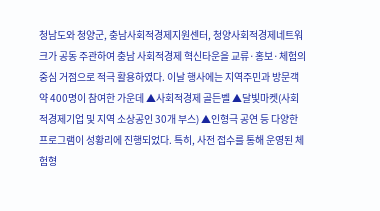청남도와 청양군, 충남사회적경제지원센터, 청양사회적경제네트워크가 공동 주관하여 충남 사회적경제 혁신타운을 교류·홍보·체험의 중심 거점으로 적극 활용하였다. 이날 행사에는 지역주민과 방문객 약 400명이 참여한 가운데 ▲사회적경제 골든벨 ▲달빛마켓(사회적경제기업 및 지역 소상공인 30개 부스) ▲인형극 공연 등 다양한 프로그램이 성황리에 진행되었다. 특히, 사전 접수를 통해 운영된 체험형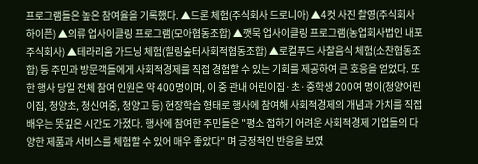프로그램들은 높은 참여율을 기록했다. ▲드론 체험(주식회사 드로니아) ▲4컷 사진 촬영(주식회사 하이픈) ▲의류 업사이클링 프로그램(모아협동조합) ▲깻묵 업사이클링 프로그램(농업회사법인 내포 주식회사) ▲테라리움 가드닝 체험(힐링숲터사회적협동조합) ▲로컬푸드 사찰음식 체험(소찬협동조합) 등 주민과 방문객들에게 사회적경제를 직접 경험할 수 있는 기회를 제공하여 큰 호응을 얻었다. 또한 행사 당일 전체 참여 인원은 약 400명이며, 이 중 관내 어린이집·초·중학생 200여 명이(청양어린이집, 청양초, 청신여중, 청양고 등) 현장학습 형태로 행사에 참여해 사회적경제의 개념과 가치를 직접 배우는 뜻깊은 시간도 가졌다. 행사에 참여한 주민들은 "평소 접하기 어려운 사회적경제 기업들의 다양한 제품과 서비스를 체험할 수 있어 매우 좋았다" 며 긍정적인 반응을 보였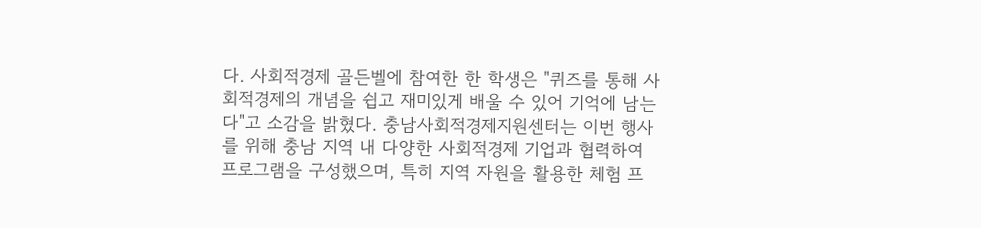다. 사회적경제 골든벨에 참여한 한 학생은 "퀴즈를 통해 사회적경제의 개념을 쉽고 재미있게 배울 수 있어 기억에 남는다"고 소감을 밝혔다. 충남사회적경제지원센터는 이번 행사를 위해 충남 지역 내 다양한 사회적경제 기업과 협력하여 프로그램을 구성했으며, 특히 지역 자원을 활용한 체험 프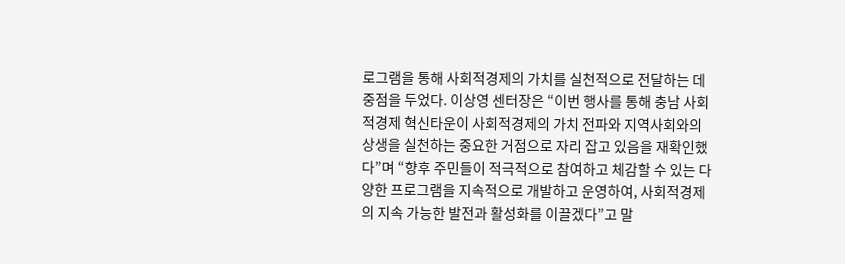로그램을 통해 사회적경제의 가치를 실천적으로 전달하는 데 중점을 두었다. 이상영 센터장은 “이번 행사를 통해 충남 사회적경제 혁신타운이 사회적경제의 가치 전파와 지역사회와의 상생을 실천하는 중요한 거점으로 자리 잡고 있음을 재확인했다”며 “향후 주민들이 적극적으로 참여하고 체감할 수 있는 다양한 프로그램을 지속적으로 개발하고 운영하여, 사회적경제의 지속 가능한 발전과 활성화를 이끌겠다”고 말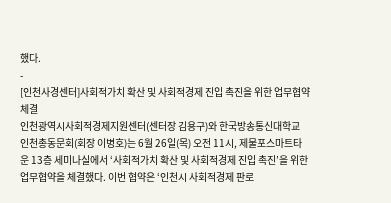했다.
-
[인천사경센터]사회적가치 확산 및 사회적경제 진입 촉진을 위한 업무협약 체결
인천광역시사회적경제지원센터(센터장 김용구)와 한국방송통신대학교 인천총동문회(회장 이병호)는 6월 26일(목) 오전 11시, 제물포스마트타운 13층 세미나실에서 ‘사회적가치 확산 및 사회적경제 진입 촉진’을 위한 업무협약을 체결했다. 이번 협약은 ‘인천시 사회적경제 판로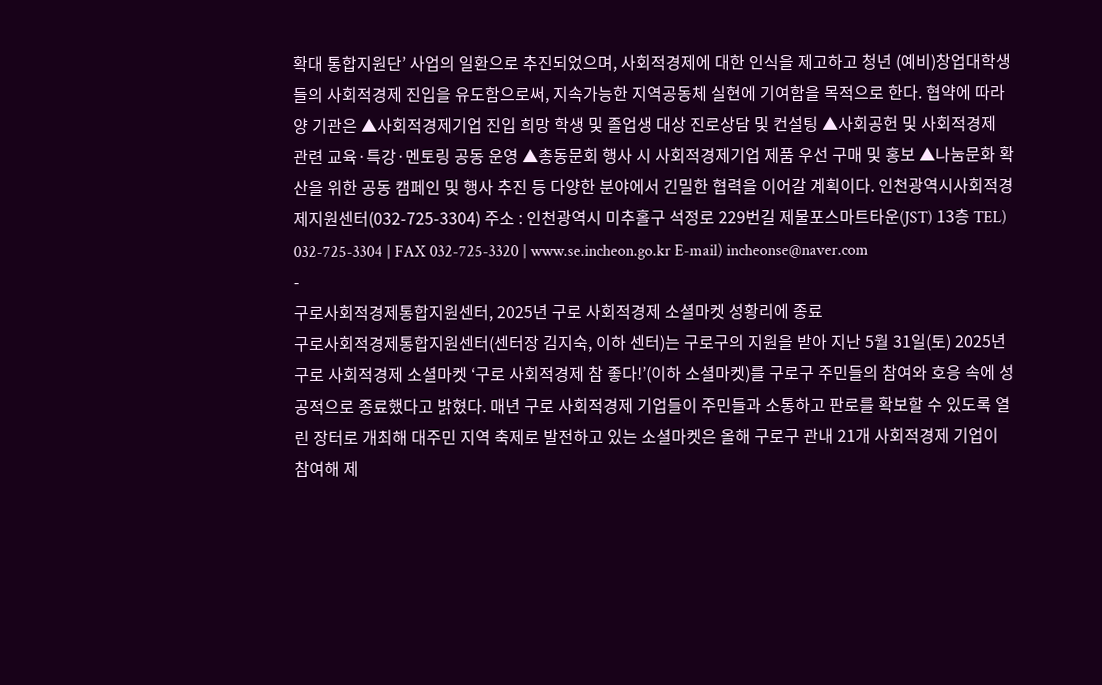확대 통합지원단’ 사업의 일환으로 추진되었으며, 사회적경제에 대한 인식을 제고하고 청년 (예비)창업대학생들의 사회적경제 진입을 유도함으로써, 지속가능한 지역공동체 실현에 기여함을 목적으로 한다. 협약에 따라 양 기관은 ▲사회적경제기업 진입 희망 학생 및 졸업생 대상 진로상담 및 컨설팅 ▲사회공헌 및 사회적경제 관련 교육·특강·멘토링 공동 운영 ▲총동문회 행사 시 사회적경제기업 제품 우선 구매 및 홍보 ▲나눔문화 확산을 위한 공동 캠페인 및 행사 추진 등 다양한 분야에서 긴밀한 협력을 이어갈 계획이다. 인천광역시사회적경제지원센터(032-725-3304) 주소 : 인천광역시 미추홀구 석정로 229번길 제물포스마트타운(JST) 13층 TEL) 032-725-3304 | FAX 032-725-3320 | www.se.incheon.go.kr E-mail) incheonse@naver.com
-
구로사회적경제통합지원센터, 2025년 구로 사회적경제 소셜마켓 성황리에 종료
구로사회적경제통합지원센터(센터장 김지숙, 이하 센터)는 구로구의 지원을 받아 지난 5월 31일(토) 2025년 구로 사회적경제 소셜마켓 ‘구로 사회적경제 참 좋다!’(이하 소셜마켓)를 구로구 주민들의 참여와 호응 속에 성공적으로 종료했다고 밝혔다. 매년 구로 사회적경제 기업들이 주민들과 소통하고 판로를 확보할 수 있도록 열린 장터로 개최해 대주민 지역 축제로 발전하고 있는 소셜마켓은 올해 구로구 관내 21개 사회적경제 기업이 참여해 제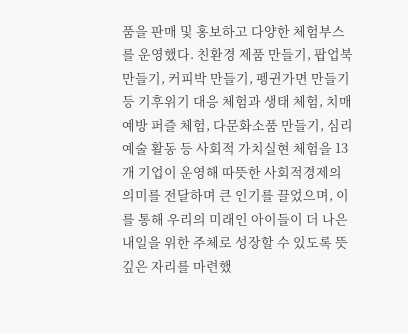품을 판매 및 홍보하고 다양한 체험부스를 운영했다. 친환경 제품 만들기, 팝업북 만들기, 커피박 만들기, 펭귄가면 만들기 등 기후위기 대응 체험과 생태 체험, 치매예방 퍼즐 체험, 다문화소품 만들기, 심리예술 활동 등 사회적 가치실현 체험을 13개 기업이 운영해 따뜻한 사회적경제의 의미를 전달하며 큰 인기를 끌었으며, 이를 통해 우리의 미래인 아이들이 더 나은 내일을 위한 주체로 성장할 수 있도록 뜻깊은 자리를 마련했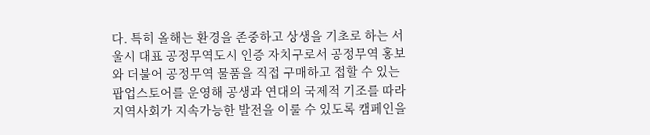다. 특히 올해는 환경을 존중하고 상생을 기초로 하는 서울시 대표 공정무역도시 인증 자치구로서 공정무역 홍보와 더불어 공정무역 물품을 직접 구매하고 접할 수 있는 팝업스토어를 운영해 공생과 연대의 국제적 기조를 따라 지역사회가 지속가능한 발전을 이룰 수 있도록 캠페인을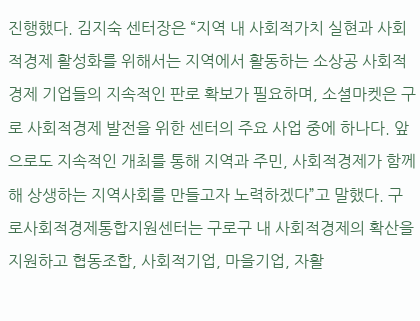진행했다. 김지숙 센터장은 “지역 내 사회적가치 실현과 사회적경제 활성화를 위해서는 지역에서 활동하는 소상공 사회적경제 기업들의 지속적인 판로 확보가 필요하며, 소셜마켓은 구로 사회적경제 발전을 위한 센터의 주요 사업 중에 하나다. 앞으로도 지속적인 개최를 통해 지역과 주민, 사회적경제가 함께해 상생하는 지역사회를 만들고자 노력하겠다”고 말했다. 구로사회적경제통합지원센터는 구로구 내 사회적경제의 확산을 지원하고 협동조합, 사회적기업, 마을기업, 자활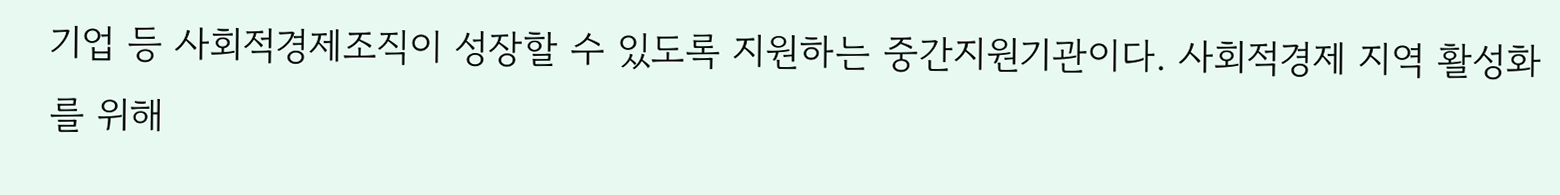기업 등 사회적경제조직이 성장할 수 있도록 지원하는 중간지원기관이다. 사회적경제 지역 활성화를 위해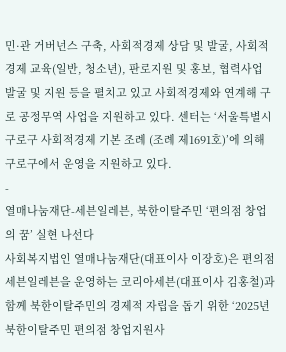민·관 거버넌스 구축, 사회적경제 상담 및 발굴, 사회적경제 교육(일반, 청소년), 판로지원 및 홍보, 협력사업 발굴 및 지원 등을 펼치고 있고 사회적경제와 연계해 구로 공정무역 사업을 지원하고 있다. 센터는 ‘서울특별시 구로구 사회적경제 기본 조례 (조례 제1691호)’에 의해 구로구에서 운영을 지원하고 있다.
-
열매나눔재단-세븐일레븐, 북한이탈주민 ‘편의점 창업의 꿈’ 실현 나선다
사회복지법인 열매나눔재단(대표이사 이장호)은 편의점 세븐일레븐을 운영하는 코리아세븐(대표이사 김홍철)과 함께 북한이탈주민의 경제적 자립을 돕기 위한 ‘2025년 북한이탈주민 편의점 창업지원사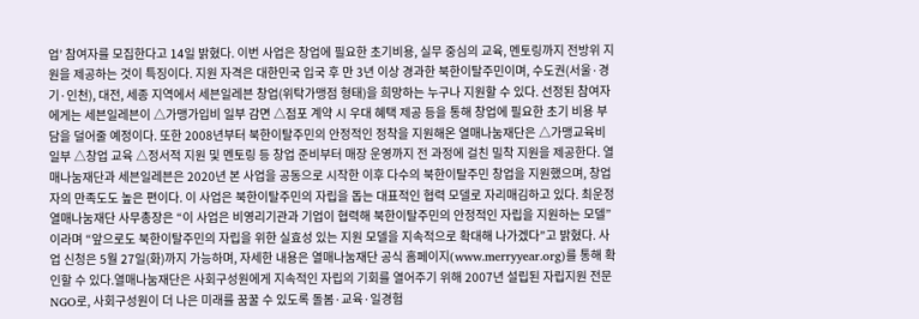업’ 참여자를 모집한다고 14일 밝혔다. 이번 사업은 창업에 필요한 초기비용, 실무 중심의 교육, 멘토링까지 전방위 지원을 제공하는 것이 특징이다. 지원 자격은 대한민국 입국 후 만 3년 이상 경과한 북한이탈주민이며, 수도권(서울·경기·인천), 대전, 세종 지역에서 세븐일레븐 창업(위탁가맹점 형태)을 희망하는 누구나 지원할 수 있다. 선정된 참여자에게는 세븐일레븐이 △가맹가입비 일부 감면 △점포 계약 시 우대 혜택 제공 등을 통해 창업에 필요한 초기 비용 부담을 덜어줄 예정이다. 또한 2008년부터 북한이탈주민의 안정적인 정착을 지원해온 열매나눔재단은 △가맹교육비 일부 △창업 교육 △정서적 지원 및 멘토링 등 창업 준비부터 매장 운영까지 전 과정에 걸친 밀착 지원을 제공한다. 열매나눔재단과 세븐일레븐은 2020년 본 사업을 공동으로 시작한 이후 다수의 북한이탈주민 창업을 지원했으며, 창업자의 만족도도 높은 편이다. 이 사업은 북한이탈주민의 자립을 돕는 대표적인 협력 모델로 자리매김하고 있다. 최운정 열매나눔재단 사무총장은 “이 사업은 비영리기관과 기업이 협력해 북한이탈주민의 안정적인 자립을 지원하는 모델”이라며 “앞으로도 북한이탈주민의 자립을 위한 실효성 있는 지원 모델을 지속적으로 확대해 나가겠다”고 밝혔다. 사업 신청은 5월 27일(화)까지 가능하며, 자세한 내용은 열매나눔재단 공식 홈페이지(www.merryyear.org)를 통해 확인할 수 있다.열매나눔재단은 사회구성원에게 지속적인 자립의 기회를 열어주기 위해 2007년 설립된 자립지원 전문 NGO로, 사회구성원이 더 나은 미래를 꿈꿀 수 있도록 돌봄·교육·일경험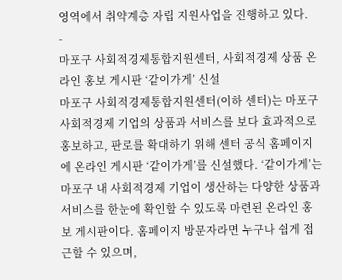영역에서 취약계층 자립 지원사업을 진행하고 있다.
-
마포구 사회적경제통합지원센터, 사회적경제 상품 온라인 홍보 게시판 ‘같이가게’ 신설
마포구 사회적경제통합지원센터(이하 센터)는 마포구 사회적경제 기업의 상품과 서비스를 보다 효과적으로 홍보하고, 판로를 확대하기 위해 센터 공식 홈페이지에 온라인 게시판 ‘같이가게’를 신설했다. ‘같이가게’는 마포구 내 사회적경제 기업이 생산하는 다양한 상품과 서비스를 한눈에 확인할 수 있도록 마련된 온라인 홍보 게시판이다. 홈페이지 방문자라면 누구나 쉽게 접근할 수 있으며,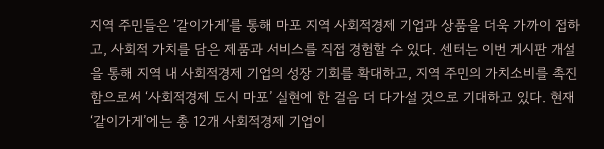지역 주민들은 ‘같이가게’를 통해 마포 지역 사회적경제 기업과 상품을 더욱 가까이 접하고, 사회적 가치를 담은 제품과 서비스를 직접 경험할 수 있다. 센터는 이번 게시판 개설을 통해 지역 내 사회적경제 기업의 성장 기회를 확대하고, 지역 주민의 가치소비를 촉진함으로써 ‘사회적경제 도시 마포’ 실현에 한 걸음 더 다가설 것으로 기대하고 있다. 현재 ‘같이가게’에는 총 12개 사회적경제 기업이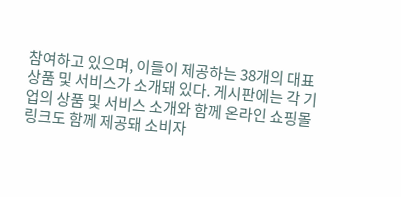참여하고 있으며, 이들이 제공하는 38개의 대표 상품 및 서비스가 소개돼 있다. 게시판에는 각 기업의 상품 및 서비스 소개와 함께 온라인 쇼핑몰 링크도 함께 제공돼 소비자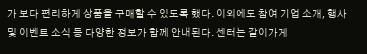가 보다 편리하게 상품을 구매할 수 있도록 했다. 이외에도 참여 기업 소개, 행사 및 이벤트 소식 등 다양한 정보가 함께 안내된다. 센터는 같이가게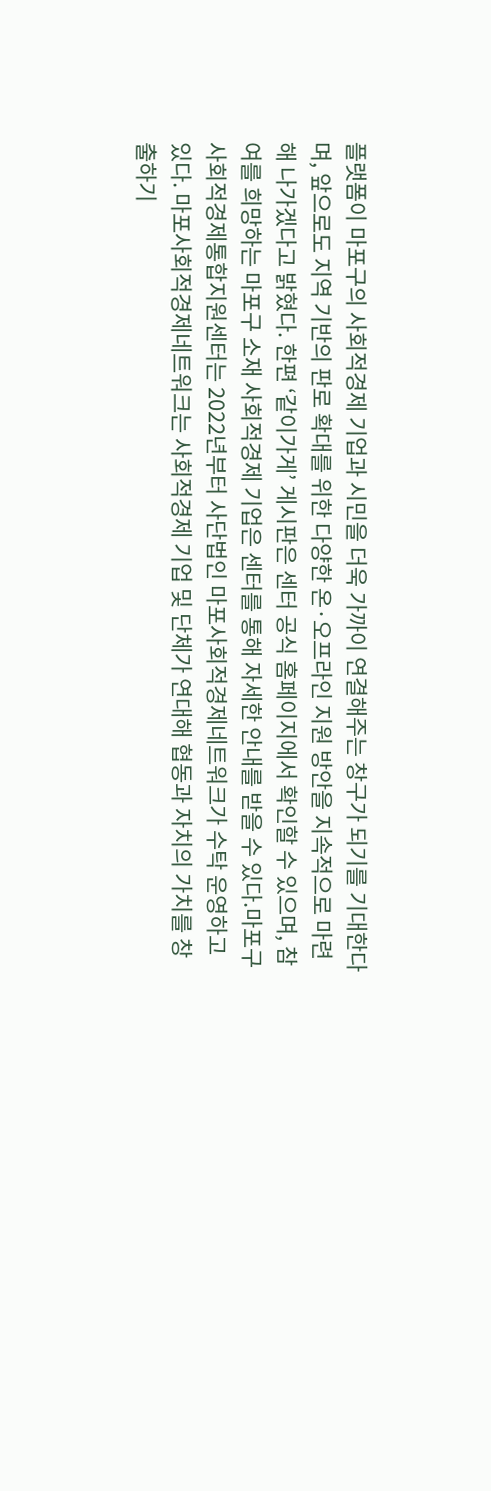플랫폼이 마포구의 사회적경제 기업과 시민을 더욱 가까이 연결해주는 창구가 되기를 기대한다며, 앞으로도 지역 기반의 판로 확대를 위한 다양한 온·오프라인 지원 방안을 지속적으로 마련해 나가겠다고 밝혔다. 한편 ‘같이가게’ 게시판은 센터 공식 홈페이지에서 확인할 수 있으며, 참여를 희망하는 마포구 소재 사회적경제 기업은 센터를 통해 자세한 안내를 받을 수 있다.마포구사회적경제통합지원센터는 2022년부터 사단법인 마포사회적경제네트워크가 수탁 운영하고 있다. 마포사회적경제네트워크는 사회적경제 기업 및 단체가 연대해 협동과 자치의 가치를 창출하기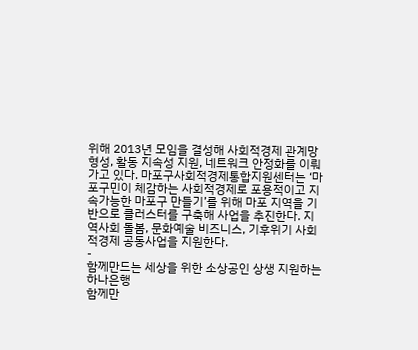위해 2013년 모임을 결성해 사회적경제 관계망 형성, 활동 지속성 지원, 네트워크 안정화를 이뤄가고 있다. 마포구사회적경제통합지원센터는 ‘마포구민이 체감하는 사회적경제로 포용적이고 지속가능한 마포구 만들기’를 위해 마포 지역을 기반으로 클러스터를 구축해 사업을 추진한다. 지역사회 돌봄, 문화예술 비즈니스, 기후위기 사회적경제 공동사업을 지원한다.
-
함께만드는 세상을 위한 소상공인 상생 지원하는 하나은행
함께만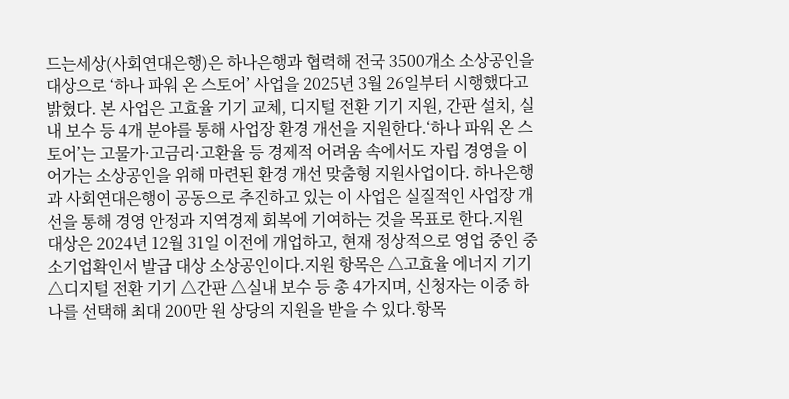드는세상(사회연대은행)은 하나은행과 협력해 전국 3500개소 소상공인을 대상으로 ‘하나 파워 온 스토어’ 사업을 2025년 3월 26일부터 시행했다고 밝혔다. 본 사업은 고효율 기기 교체, 디지털 전환 기기 지원, 간판 설치, 실내 보수 등 4개 분야를 통해 사업장 환경 개선을 지원한다.‘하나 파워 온 스토어’는 고물가·고금리·고환율 등 경제적 어려움 속에서도 자립 경영을 이어가는 소상공인을 위해 마련된 환경 개선 맞춤형 지원사업이다. 하나은행과 사회연대은행이 공동으로 추진하고 있는 이 사업은 실질적인 사업장 개선을 통해 경영 안정과 지역경제 회복에 기여하는 것을 목표로 한다.지원 대상은 2024년 12월 31일 이전에 개업하고, 현재 정상적으로 영업 중인 중소기업확인서 발급 대상 소상공인이다.지원 항목은 △고효율 에너지 기기 △디지털 전환 기기 △간판 △실내 보수 등 총 4가지며, 신청자는 이중 하나를 선택해 최대 200만 원 상당의 지원을 받을 수 있다.항목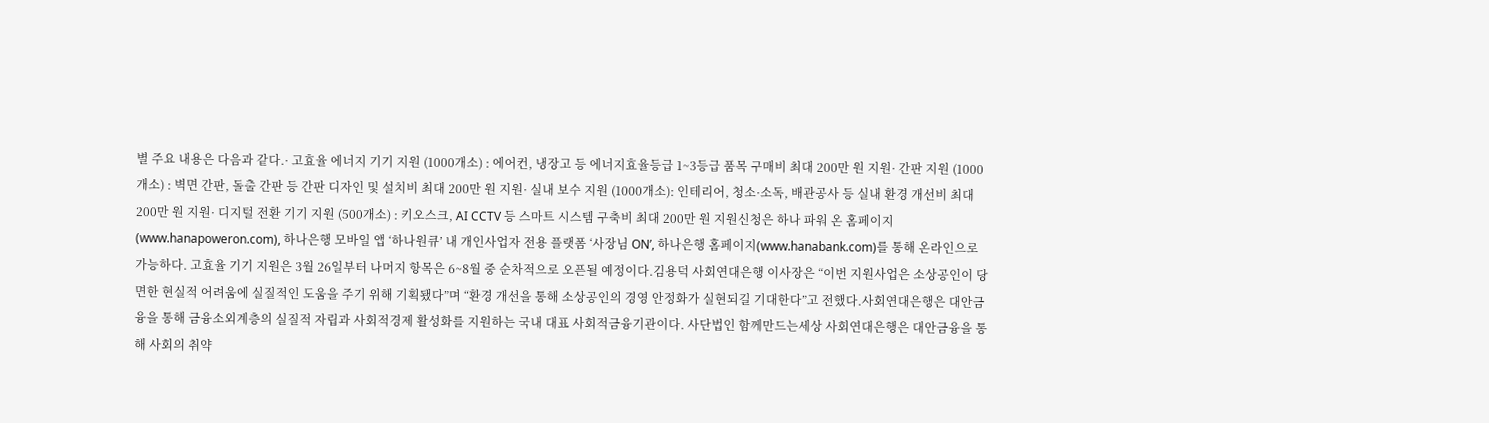별 주요 내용은 다음과 같다.· 고효율 에너지 기기 지원 (1000개소) : 에어컨, 냉장고 등 에너지효율등급 1~3등급 품목 구매비 최대 200만 원 지원· 간판 지원 (1000개소) : 벽면 간판, 돌출 간판 등 간판 디자인 및 설치비 최대 200만 원 지원· 실내 보수 지원 (1000개소): 인테리어, 청소·소독, 배관공사 등 실내 환경 개선비 최대 200만 원 지원· 디지털 전환 기기 지원 (500개소) : 키오스크, AI CCTV 등 스마트 시스템 구축비 최대 200만 원 지원신청은 하나 파워 온 홈페이지(www.hanapoweron.com), 하나은행 모바일 앱 ‘하나원큐’ 내 개인사업자 전용 플랫폼 ‘사장님 ON’, 하나은행 홈페이지(www.hanabank.com)를 통해 온라인으로 가능하다. 고효율 기기 지원은 3월 26일부터 나머지 항목은 6~8월 중 순차적으로 오픈될 예정이다.김용덕 사회연대은행 이사장은 “이번 지원사업은 소상공인이 당면한 현실적 어려움에 실질적인 도움을 주기 위해 기획됐다”며 “환경 개선을 통해 소상공인의 경영 안정화가 실현되길 기대한다”고 전했다.사회연대은행은 대안금융을 통해 금융소외계층의 실질적 자립과 사회적경제 활성화를 지원하는 국내 대표 사회적금융기관이다. 사단법인 함께만드는세상 사회연대은행은 대안금융을 통해 사회의 취약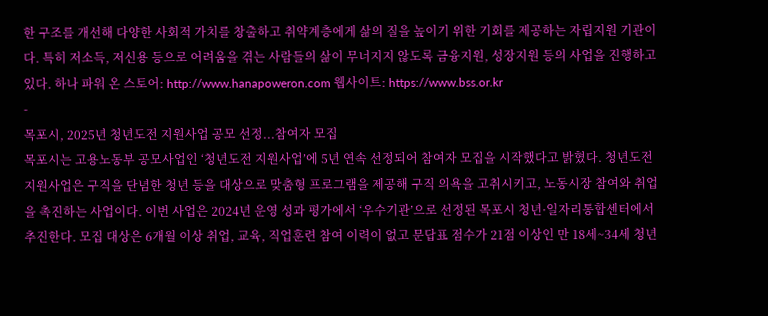한 구조를 개선해 다양한 사회적 가치를 창출하고 취약계층에게 삶의 질을 높이기 위한 기회를 제공하는 자립지원 기관이다. 특히 저소득, 저신용 등으로 어려움을 겪는 사람들의 삶이 무너지지 않도록 금융지원, 성장지원 등의 사업을 진행하고 있다. 하나 파워 온 스토어: http://www.hanapoweron.com 웹사이트: https://www.bss.or.kr
-
목포시, 2025년 청년도전 지원사업 공모 선정...참여자 모집
목포시는 고용노동부 공모사업인 ‘청년도전 지원사업’에 5년 연속 선정되어 참여자 모집을 시작했다고 밝혔다. 청년도전 지원사업은 구직을 단념한 청년 등을 대상으로 맞춤형 프로그램을 제공해 구직 의욕을 고취시키고, 노동시장 참여와 취업을 촉진하는 사업이다. 이번 사업은 2024년 운영 성과 평가에서 ‘우수기관’으로 선정된 목포시 청년·일자리통합센터에서 추진한다. 모집 대상은 6개월 이상 취업, 교육, 직업훈련 참여 이력이 없고 문답표 점수가 21점 이상인 만 18세~34세 청년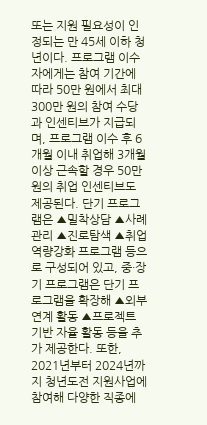또는 지원 필요성이 인정되는 만 45세 이하 청년이다. 프로그램 이수자에게는 참여 기간에 따라 50만 원에서 최대 300만 원의 참여 수당과 인센티브가 지급되며, 프로그램 이수 후 6개월 이내 취업해 3개월 이상 근속할 경우 50만 원의 취업 인센티브도 제공된다. 단기 프로그램은 ▲밀착상담 ▲사례관리 ▲진로탐색 ▲취업역량강화 프로그램 등으로 구성되어 있고, 중·장기 프로그램은 단기 프로그램을 확장해 ▲외부 연계 활동 ▲프로젝트 기반 자율 활동 등을 추가 제공한다. 또한, 2021년부터 2024년까지 청년도전 지원사업에 참여해 다양한 직종에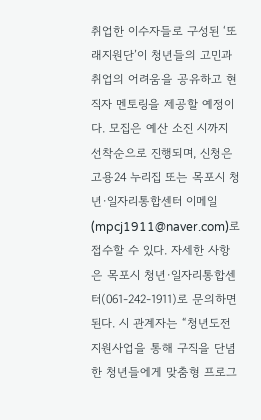취업한 이수자들로 구성된 ‘또래지원단’이 청년들의 고민과 취업의 어려움을 공유하고 현직자 멘토링을 제공할 예정이다. 모집은 예산 소진 시까지 선착순으로 진행되며, 신청은 고용24 누리집 또는 목포시 청년·일자리통합센터 이메일(mpcj1911@naver.com)로 접수할 수 있다. 자세한 사항은 목포시 청년·일자리통합센터(061-242-1911)로 문의하면 된다. 시 관계자는 “청년도전 지원사업을 통해 구직을 단념한 청년들에게 맞춤형 프로그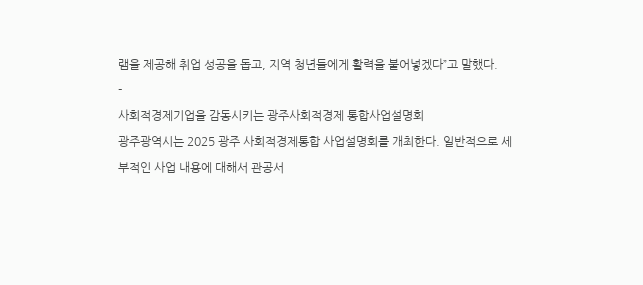램을 제공해 취업 성공을 돕고, 지역 청년들에게 활력을 불어넣겠다”고 말했다.
-
사회적경제기업을 감동시키는 광주사회적경제 통합사업설명회
광주광역시는 2025 광주 사회적경제통합 사업설명회를 개최한다. 일반적으로 세부적인 사업 내용에 대해서 관공서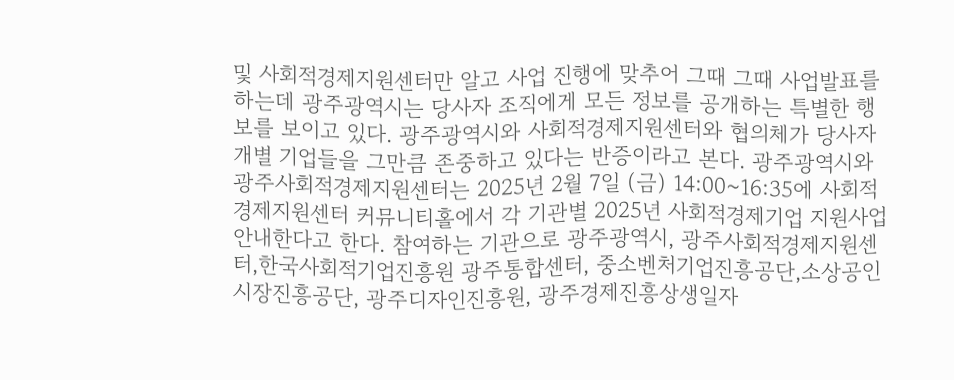및 사회적경제지원센터만 알고 사업 진행에 맞추어 그때 그때 사업발표를 하는데 광주광역시는 당사자 조직에게 모든 정보를 공개하는 특별한 행보를 보이고 있다. 광주광역시와 사회적경제지원센터와 협의체가 당사자 개별 기업들을 그만큼 존중하고 있다는 반증이라고 본다. 광주광역시와 광주사회적경제지원센터는 2025년 2월 7일 (금) 14:00~16:35에 사회적경제지원센터 커뮤니티홀에서 각 기관별 2025년 사회적경제기업 지원사업 안내한다고 한다. 참여하는 기관으로 광주광역시, 광주사회적경제지원센터,한국사회적기업진흥원 광주통합센터, 중소벤처기업진흥공단,소상공인시장진흥공단, 광주디자인진흥원, 광주경제진흥상생일자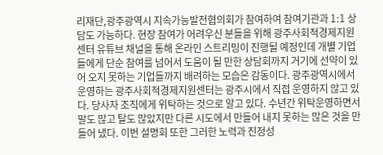리재단,광주광역시 지속가능발전협의회가 참여하여 참여기관과 1:1 상담도 가능하다. 현장 참여가 어려우신 분들을 위해 광주사회적경제지원센터 유튜브 채널을 통해 온라인 스트리밍이 진행될 예정인데 개별 기업들에게 단순 참여를 넘어서 도움이 될 만한 상담회까지 거기에 선약이 있어 오지 못하는 기업들까지 배려하는 모습은 감동이다. 광주광역시에서 운영하는 광주사회적경제지원센터는 광주시에서 직접 운영하지 않고 있다. 당사자 조직에게 위탁하는 것으로 알고 있다. 수년간 위탁운영하면서 말도 많고 탈도 많았지만 다른 시도에서 만들어 내지 못하는 많은 것을 만들어 냈다. 이번 설명회 또한 그러한 노력과 진정성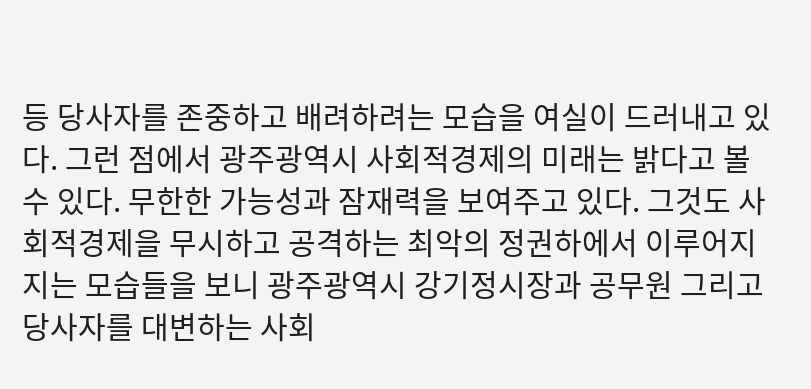등 당사자를 존중하고 배려하려는 모습을 여실이 드러내고 있다. 그런 점에서 광주광역시 사회적경제의 미래는 밝다고 볼 수 있다. 무한한 가능성과 잠재력을 보여주고 있다. 그것도 사회적경제을 무시하고 공격하는 최악의 정권하에서 이루어지지는 모습들을 보니 광주광역시 강기정시장과 공무원 그리고 당사자를 대변하는 사회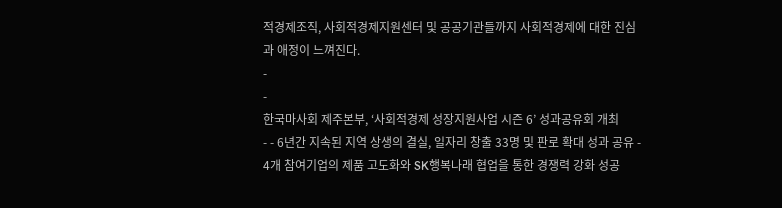적경제조직, 사회적경제지원센터 및 공공기관들까지 사회적경제에 대한 진심과 애정이 느껴진다.
-
-
한국마사회 제주본부, ‘사회적경제 성장지원사업 시즌 6’ 성과공유회 개최
- - 6년간 지속된 지역 상생의 결실, 일자리 창출 33명 및 판로 확대 성과 공유 - 4개 참여기업의 제품 고도화와 SK행복나래 협업을 통한 경쟁력 강화 성공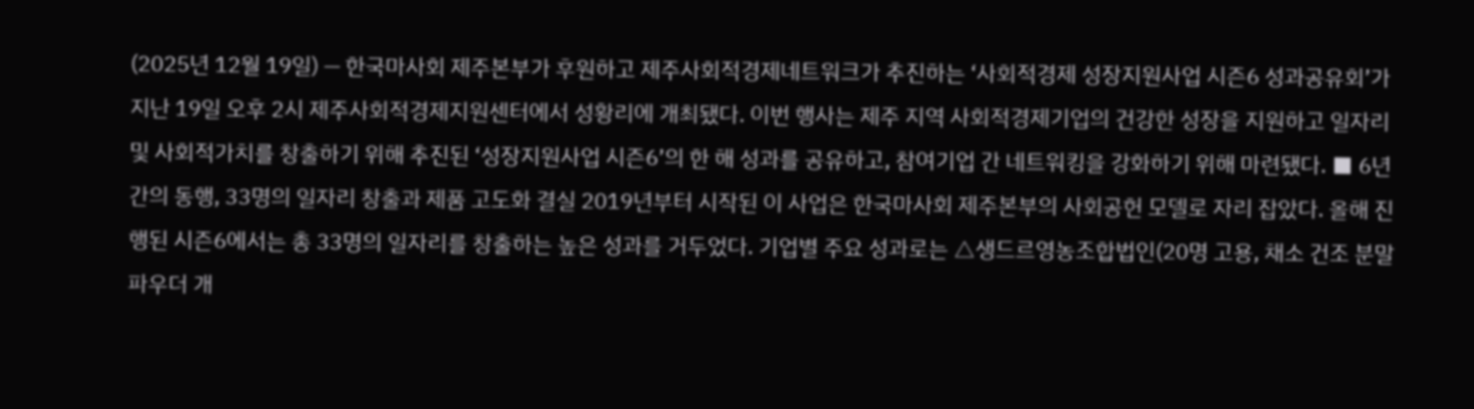(2025년 12월 19일) — 한국마사회 제주본부가 후원하고 제주사회적경제네트워크가 추진하는 ‘사회적경제 성장지원사업 시즌6 성과공유회’가 지난 19일 오후 2시 제주사회적경제지원센터에서 성황리에 개최됐다. 이번 행사는 제주 지역 사회적경제기업의 건강한 성장을 지원하고 일자리 및 사회적가치를 창출하기 위해 추진된 ‘성장지원사업 시즌6’의 한 해 성과를 공유하고, 참여기업 간 네트워킹을 강화하기 위해 마련됐다. ■ 6년간의 동행, 33명의 일자리 창출과 제품 고도화 결실 2019년부터 시작된 이 사업은 한국마사회 제주본부의 사회공헌 모델로 자리 잡았다. 올해 진행된 시즌6에서는 총 33명의 일자리를 창출하는 높은 성과를 거두었다. 기업별 주요 성과로는 △생드르영농조합법인(20명 고용, 채소 건조 분말 파우더 개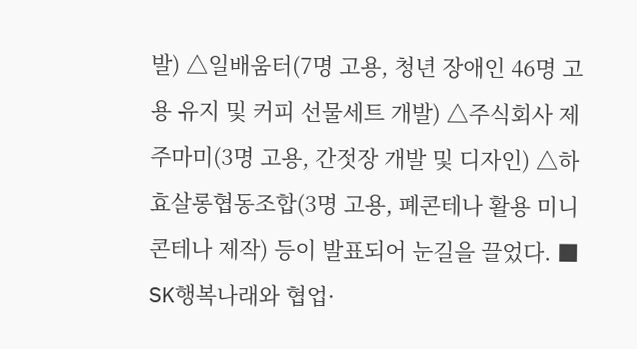발) △일배움터(7명 고용, 청년 장애인 46명 고용 유지 및 커피 선물세트 개발) △주식회사 제주마미(3명 고용, 간젓장 개발 및 디자인) △하효살롱협동조합(3명 고용, 폐콘테나 활용 미니콘테나 제작) 등이 발표되어 눈길을 끌었다. ■ SK행복나래와 협업·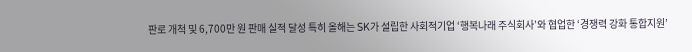판로 개척 및 6,700만 원 판매 실적 달성 특히 올해는 SK가 설립한 사회적기업 ‘행복나래 주식회사’와 협업한 ‘경쟁력 강화 통합지원’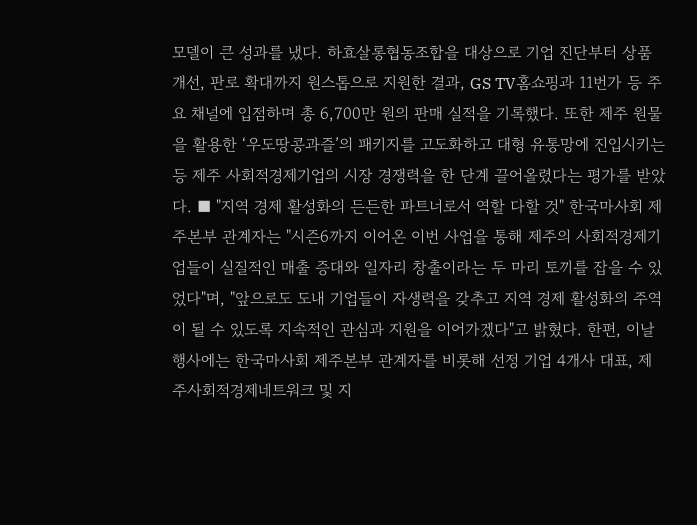모델이 큰 성과를 냈다. 하효살롱협동조합을 대상으로 기업 진단부터 상품 개선, 판로 확대까지 원스톱으로 지원한 결과, GS TV홈쇼핑과 11번가 등 주요 채널에 입점하며 총 6,700만 원의 판매 실적을 기록했다. 또한 제주 원물을 활용한 ‘우도땅콩과즐’의 패키지를 고도화하고 대형 유통망에 진입시키는 등 제주 사회적경제기업의 시장 경쟁력을 한 단계 끌어올렸다는 평가를 받았다. ■ "지역 경제 활성화의 든든한 파트너로서 역할 다할 것" 한국마사회 제주본부 관계자는 "시즌6까지 이어온 이번 사업을 통해 제주의 사회적경제기업들이 실질적인 매출 증대와 일자리 창출이라는 두 마리 토끼를 잡을 수 있었다"며, "앞으로도 도내 기업들이 자생력을 갖추고 지역 경제 활성화의 주역이 될 수 있도록 지속적인 관심과 지원을 이어가겠다"고 밝혔다. 한편, 이날 행사에는 한국마사회 제주본부 관계자를 비롯해 선정 기업 4개사 대표, 제주사회적경제네트워크 및 지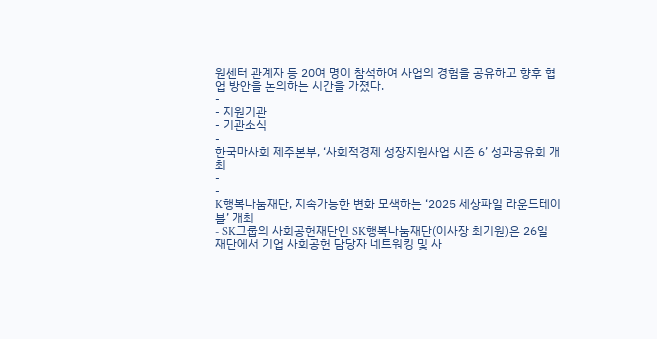원센터 관계자 등 20여 명이 참석하여 사업의 경험을 공유하고 향후 협업 방안을 논의하는 시간을 가졌다.
-
- 지원기관
- 기관소식
-
한국마사회 제주본부, ‘사회적경제 성장지원사업 시즌 6’ 성과공유회 개최
-
-
K행복나눔재단, 지속가능한 변화 모색하는 ‘2025 세상파일 라운드테이블’ 개최
- SK그룹의 사회공헌재단인 SK행복나눔재단(이사장 최기원)은 26일 재단에서 기업 사회공헌 담당자 네트워킹 및 사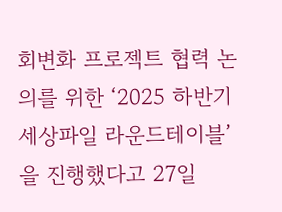회변화 프로젝트 협력 논의를 위한 ‘2025 하반기 세상파일 라운드테이블’을 진행했다고 27일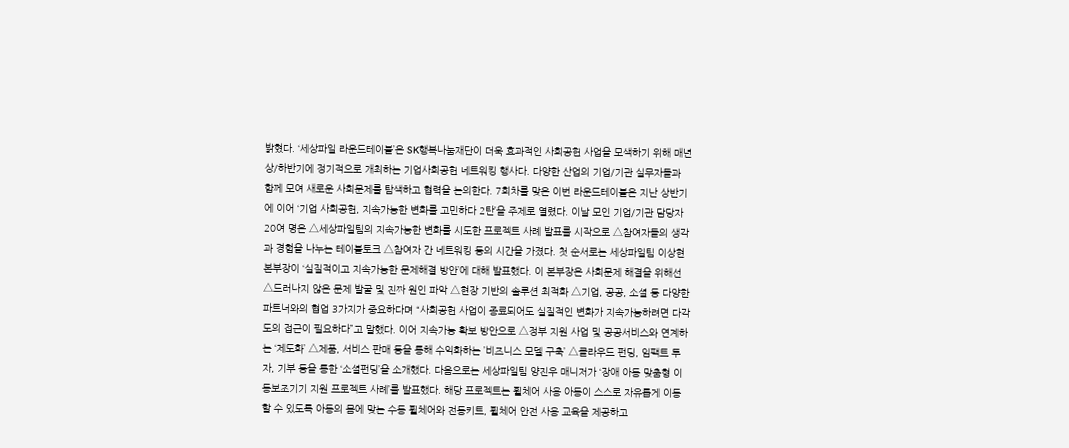밝혔다. ‘세상파일 라운드테이블’은 SK행복나눔재단이 더욱 효과적인 사회공헌 사업을 모색하기 위해 매년 상/하반기에 정기적으로 개최하는 기업사회공헌 네트워킹 행사다. 다양한 산업의 기업/기관 실무자들과 함께 모여 새로운 사회문제를 탐색하고 협력을 논의한다. 7회차를 맞은 이번 라운드테이블은 지난 상반기에 이어 ‘기업 사회공헌, 지속가능한 변화를 고민하다 2탄’을 주제로 열렸다. 이날 모인 기업/기관 담당자 20여 명은 △세상파일팀의 지속가능한 변화를 시도한 프로젝트 사례 발표를 시작으로 △참여자들의 생각과 경험을 나누는 테이블토크 △참여자 간 네트워킹 등의 시간을 가졌다. 첫 순서로는 세상파일팀 이상현 본부장이 ‘실질적이고 지속가능한 문제해결 방안’에 대해 발표했다. 이 본부장은 사회문제 해결을 위해선 △드러나지 않은 문제 발굴 및 진짜 원인 파악 △현장 기반의 솔루션 최적화 △기업, 공공, 소셜 등 다양한 파트너와의 협업 3가지가 중요하다며 “사회공헌 사업이 종료되어도 실질적인 변화가 지속가능하려면 다각도의 접근이 필요하다”고 말했다. 이어 지속가능 확보 방안으로 △정부 지원 사업 및 공공서비스와 연계하는 ‘제도화’ △제품, 서비스 판매 등을 통해 수익화하는 ’비즈니스 모델 구축’ △클라우드 펀딩, 임팩트 투자, 기부 등을 통한 ‘소셜펀딩’을 소개했다. 다음으로는 세상파일팀 양진우 매니저가 ‘장애 아동 맞춤형 이동보조기기 지원 프로젝트 사례’를 발표했다. 해당 프로젝트는 휠체어 사용 아동이 스스로 자유롭게 이동할 수 있도록 아동의 몸에 맞는 수동 휠체어와 전동키트, 휠체어 안전 사용 교육을 제공하고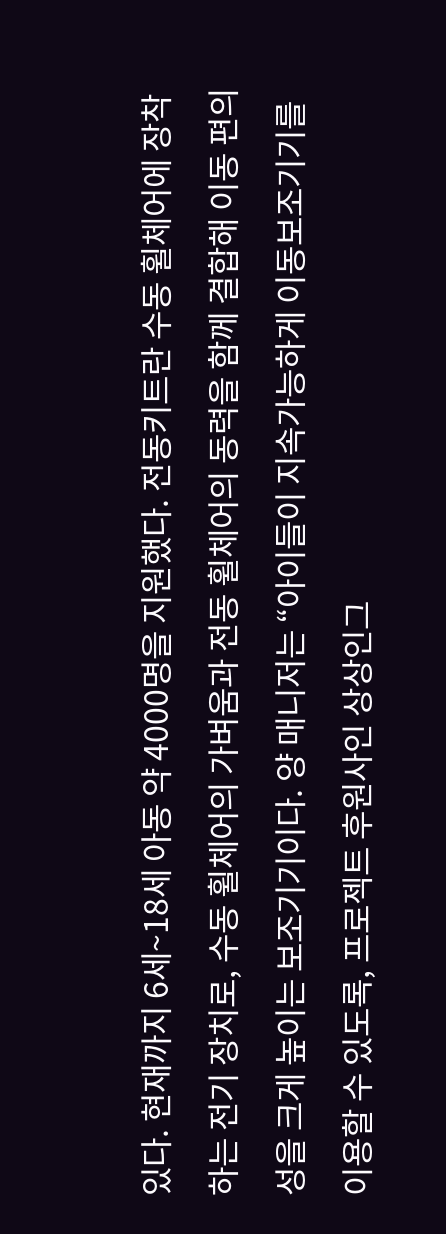있다. 현재까지 6세~18세 아동 약 4000명을 지원했다. 전동키트란 수동 휠체어에 장착하는 전기 장치로, 수동 휠체어의 가벼움과 전동 휠체어의 동력을 함께 결합해 이동 편의성을 크게 높이는 보조기기이다. 양 매니저는 “아이들이 지속가능하게 이동보조기기를 이용할 수 있도록, 프로젝트 후원사인 상상인그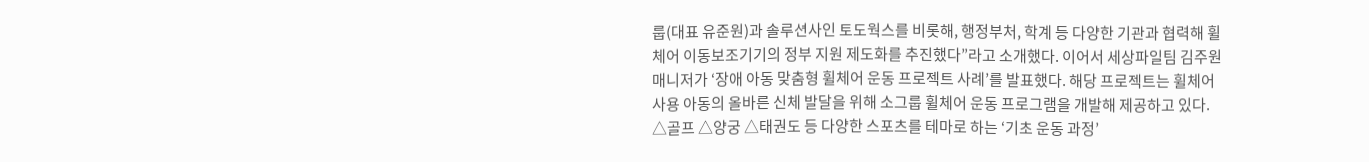룹(대표 유준원)과 솔루션사인 토도웍스를 비롯해, 행정부처, 학계 등 다양한 기관과 협력해 휠체어 이동보조기기의 정부 지원 제도화를 추진했다”라고 소개했다. 이어서 세상파일팀 김주원 매니저가 ‘장애 아동 맞춤형 휠체어 운동 프로젝트 사례’를 발표했다. 해당 프로젝트는 휠체어 사용 아동의 올바른 신체 발달을 위해 소그룹 휠체어 운동 프로그램을 개발해 제공하고 있다. △골프 △양궁 △태권도 등 다양한 스포츠를 테마로 하는 ‘기초 운동 과정’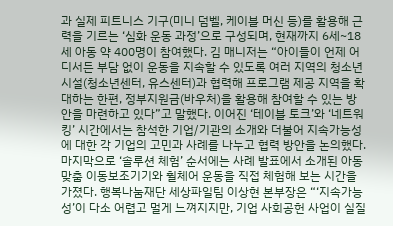과 실제 피트니스 기구(미니 덤벨, 케이블 머신 등)를 활용해 근력을 기르는 ‘심화 운동 과정’으로 구성되며, 현재까지 6세~18세 아동 약 400명이 참여했다. 김 매니저는 “아이들이 언제 어디서든 부담 없이 운동을 지속할 수 있도록 여러 지역의 청소년시설(청소년센터, 유스센터)과 협력해 프로그램 제공 지역을 확대하는 한편, 정부지원금(바우처)을 활용해 참여할 수 있는 방안을 마련하고 있다”고 말했다. 이어진 ‘테이블 토크’와 ‘네트워킹’ 시간에서는 참석한 기업/기관의 소개와 더불어 지속가능성에 대한 각 기업의 고민과 사례를 나누고 협력 방안을 논의했다. 마지막으로 ‘솔루션 체험’ 순서에는 사례 발표에서 소개된 아동 맞춤 이동보조기기와 휠체어 운동을 직접 체험해 보는 시간을 가졌다. 행복나눔재단 세상파일팀 이상현 본부장은 “‘지속가능성’이 다소 어렵고 멀게 느껴지지만, 기업 사회공헌 사업이 실질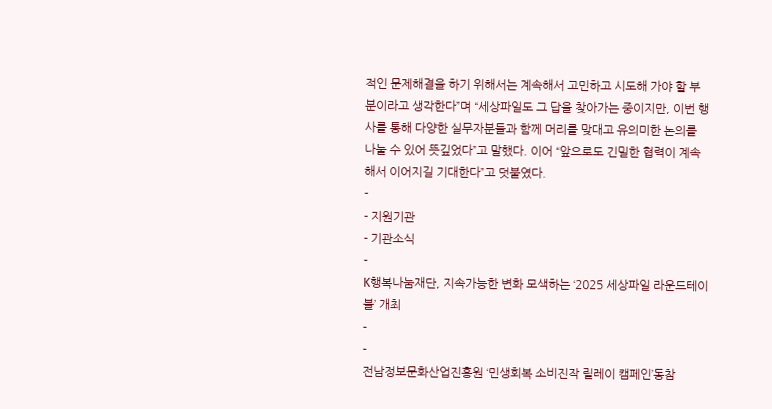적인 문제해결을 하기 위해서는 계속해서 고민하고 시도해 가야 할 부분이라고 생각한다”며 “세상파일도 그 답을 찾아가는 중이지만, 이번 행사를 통해 다양한 실무자분들과 함께 머리를 맞대고 유의미한 논의를 나눌 수 있어 뜻깊었다”고 말했다. 이어 “앞으로도 긴밀한 협력이 계속해서 이어지길 기대한다”고 덧붙였다.
-
- 지원기관
- 기관소식
-
K행복나눔재단, 지속가능한 변화 모색하는 ‘2025 세상파일 라운드테이블’ 개최
-
-
전남정보문화산업진흥원 ‘민생회복 소비진작 릴레이 캠페인’동참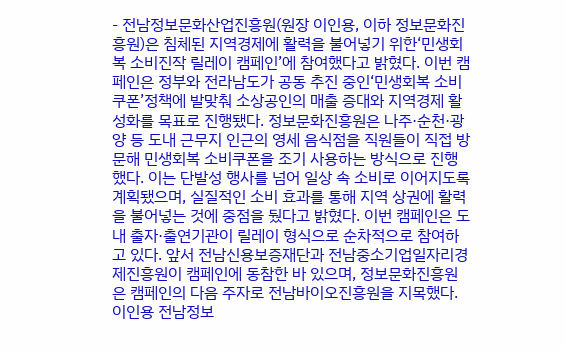- 전남정보문화산업진흥원(원장 이인용, 이하 정보문화진흥원)은 침체된 지역경제에 활력을 불어넣기 위한‘민생회복 소비진작 릴레이 캠페인’에 참여했다고 밝혔다. 이번 캠페인은 정부와 전라남도가 공동 추진 중인‘민생회복 소비쿠폰’정책에 발맞춰 소상공인의 매출 증대와 지역경제 활성화를 목표로 진행됐다. 정보문화진흥원은 나주·순천·광양 등 도내 근무지 인근의 영세 음식점을 직원들이 직접 방문해 민생회복 소비쿠폰을 조기 사용하는 방식으로 진행했다. 이는 단발성 행사를 넘어 일상 속 소비로 이어지도록 계획됐으며, 실질적인 소비 효과를 통해 지역 상권에 활력을 불어넣는 것에 중점을 뒀다고 밝혔다. 이번 캠페인은 도내 출자·출연기관이 릴레이 형식으로 순차적으로 참여하고 있다. 앞서 전남신용보증재단과 전남중소기업일자리경제진흥원이 캠페인에 동참한 바 있으며, 정보문화진흥원은 캠페인의 다음 주자로 전남바이오진흥원을 지목했다. 이인용 전남정보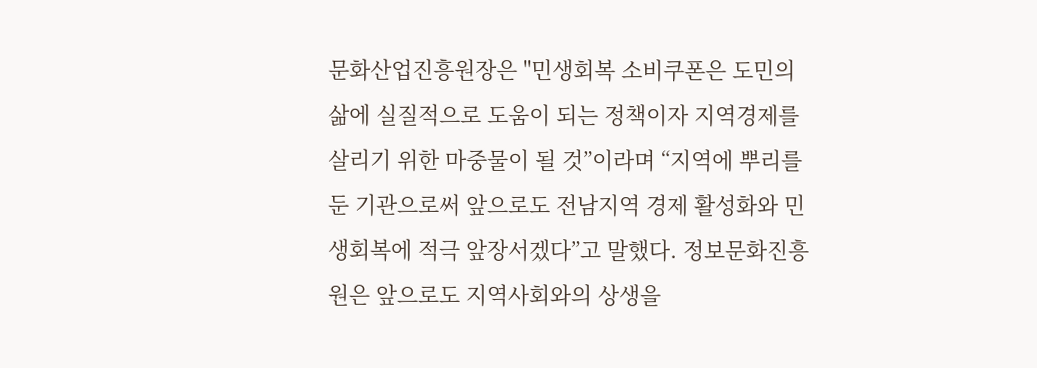문화산업진흥원장은 "민생회복 소비쿠폰은 도민의 삶에 실질적으로 도움이 되는 정책이자 지역경제를 살리기 위한 마중물이 될 것”이라며 “지역에 뿌리를 둔 기관으로써 앞으로도 전남지역 경제 활성화와 민생회복에 적극 앞장서겠다”고 말했다. 정보문화진흥원은 앞으로도 지역사회와의 상생을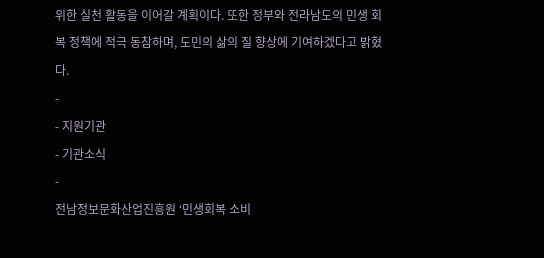위한 실천 활동을 이어갈 계획이다. 또한 정부와 전라남도의 민생 회복 정책에 적극 동참하며, 도민의 삶의 질 향상에 기여하겠다고 밝혔다.
-
- 지원기관
- 기관소식
-
전남정보문화산업진흥원 ‘민생회복 소비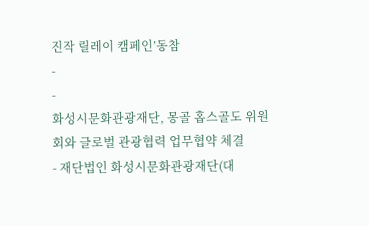진작 릴레이 캠페인’동참
-
-
화성시문화관광재단, 몽골 홉스골도 위원회와 글로벌 관광협력 업무협약 체결
- 재단법인 화성시문화관광재단(대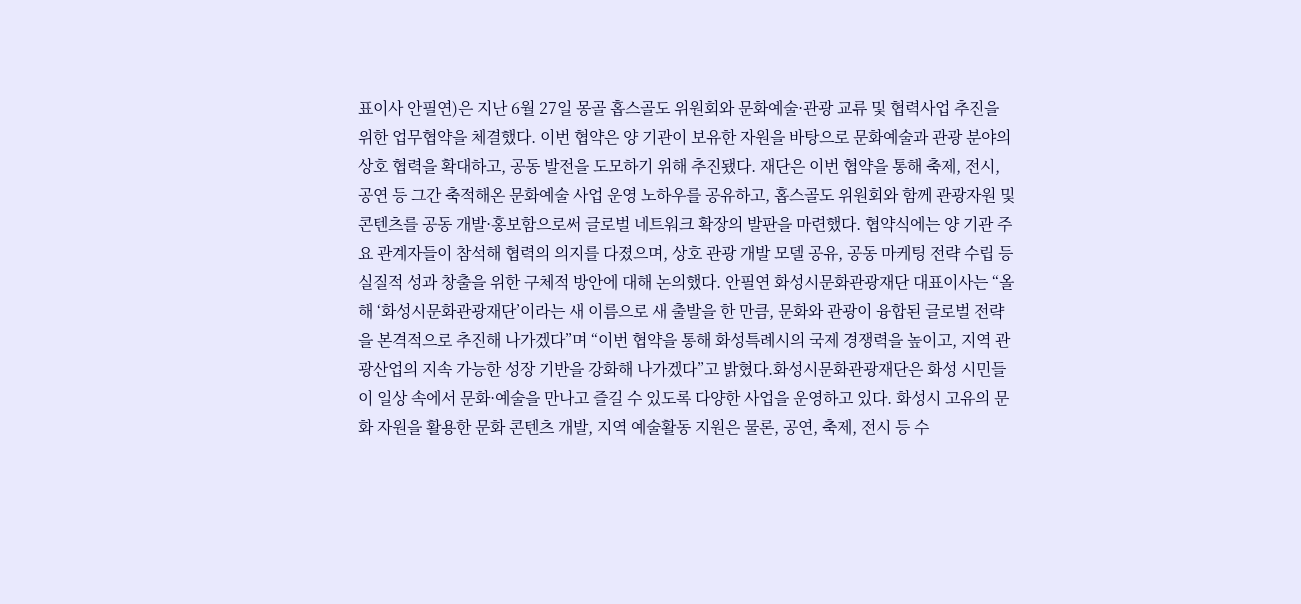표이사 안필연)은 지난 6월 27일 몽골 홉스골도 위원회와 문화예술·관광 교류 및 협력사업 추진을 위한 업무협약을 체결했다. 이번 협약은 양 기관이 보유한 자원을 바탕으로 문화예술과 관광 분야의 상호 협력을 확대하고, 공동 발전을 도모하기 위해 추진됐다. 재단은 이번 협약을 통해 축제, 전시, 공연 등 그간 축적해온 문화예술 사업 운영 노하우를 공유하고, 홉스골도 위원회와 함께 관광자원 및 콘텐츠를 공동 개발·홍보함으로써 글로벌 네트워크 확장의 발판을 마련했다. 협약식에는 양 기관 주요 관계자들이 참석해 협력의 의지를 다졌으며, 상호 관광 개발 모델 공유, 공동 마케팅 전략 수립 등 실질적 성과 창출을 위한 구체적 방안에 대해 논의했다. 안필연 화성시문화관광재단 대표이사는 “올해 ‘화성시문화관광재단’이라는 새 이름으로 새 출발을 한 만큼, 문화와 관광이 융합된 글로벌 전략을 본격적으로 추진해 나가겠다”며 “이번 협약을 통해 화성특례시의 국제 경쟁력을 높이고, 지역 관광산업의 지속 가능한 성장 기반을 강화해 나가겠다”고 밝혔다.화성시문화관광재단은 화성 시민들이 일상 속에서 문화·예술을 만나고 즐길 수 있도록 다양한 사업을 운영하고 있다. 화성시 고유의 문화 자원을 활용한 문화 콘텐츠 개발, 지역 예술활동 지원은 물론, 공연, 축제, 전시 등 수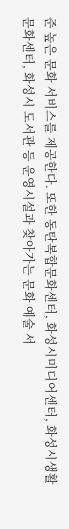준 높은 문화 서비스를 제공한다. 또한 동탄복합문화센터, 화성시미디어센터, 화성시생활문화센터, 화성시 도서관 등 운영시설과 찾아가는 문화 예술 서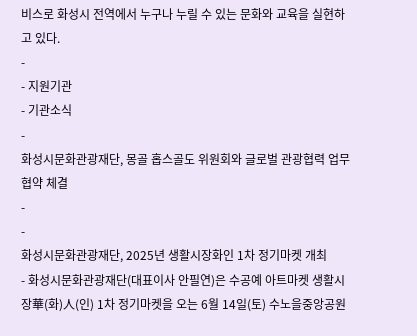비스로 화성시 전역에서 누구나 누릴 수 있는 문화와 교육을 실현하고 있다.
-
- 지원기관
- 기관소식
-
화성시문화관광재단, 몽골 홉스골도 위원회와 글로벌 관광협력 업무협약 체결
-
-
화성시문화관광재단, 2025년 생활시장화인 1차 정기마켓 개최
- 화성시문화관광재단(대표이사 안필연)은 수공예 아트마켓 생활시장華(화)人(인) 1차 정기마켓을 오는 6월 14일(토) 수노을중앙공원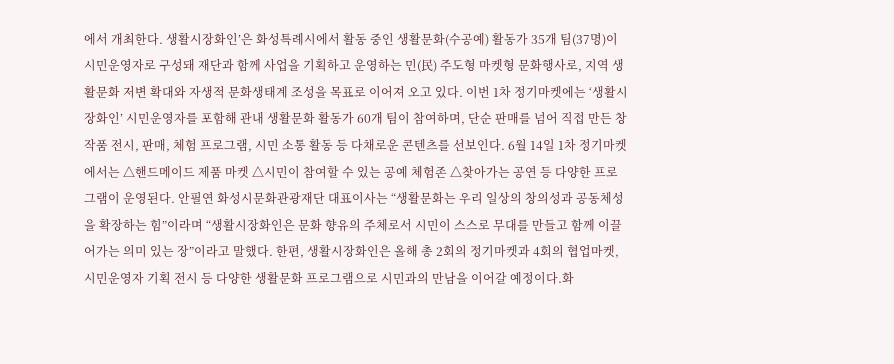에서 개최한다. 생활시장화인’은 화성특례시에서 활동 중인 생활문화(수공예) 활동가 35개 팀(37명)이 시민운영자로 구성돼 재단과 함께 사업을 기획하고 운영하는 민(民) 주도형 마켓형 문화행사로, 지역 생활문화 저변 확대와 자생적 문화생태계 조성을 목표로 이어져 오고 있다. 이번 1차 정기마켓에는 ‘생활시장화인’ 시민운영자를 포함해 관내 생활문화 활동가 60개 팀이 참여하며, 단순 판매를 넘어 직접 만든 창작품 전시, 판매, 체험 프로그램, 시민 소통 활동 등 다채로운 콘텐츠를 선보인다. 6월 14일 1차 정기마켓에서는 △핸드메이드 제품 마켓 △시민이 참여할 수 있는 공예 체험존 △찾아가는 공연 등 다양한 프로그램이 운영된다. 안필연 화성시문화관광재단 대표이사는 “생활문화는 우리 일상의 창의성과 공동체성을 확장하는 힘”이라며 “생활시장화인은 문화 향유의 주체로서 시민이 스스로 무대를 만들고 함께 이끌어가는 의미 있는 장”이라고 말했다. 한편, 생활시장화인은 올해 총 2회의 정기마켓과 4회의 협업마켓, 시민운영자 기획 전시 등 다양한 생활문화 프로그램으로 시민과의 만남을 이어갈 예정이다.화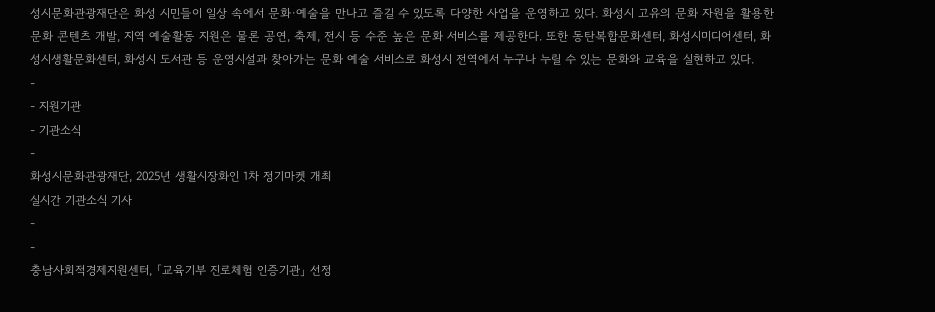성시문화관광재단은 화성 시민들이 일상 속에서 문화·예술을 만나고 즐길 수 있도록 다양한 사업을 운영하고 있다. 화성시 고유의 문화 자원을 활용한 문화 콘텐츠 개발, 지역 예술활동 지원은 물론 공연, 축제, 전시 등 수준 높은 문화 서비스를 제공한다. 또한 동탄복합문화센터, 화성시미디어센터, 화성시생활문화센터, 화성시 도서관 등 운영시설과 찾아가는 문화 예술 서비스로 화성시 전역에서 누구나 누릴 수 있는 문화와 교육을 실현하고 있다.
-
- 지원기관
- 기관소식
-
화성시문화관광재단, 2025년 생활시장화인 1차 정기마켓 개최
실시간 기관소식 기사
-
-
충남사회적경제지원센터, 「교육기부 진로체험 인증기관」 선정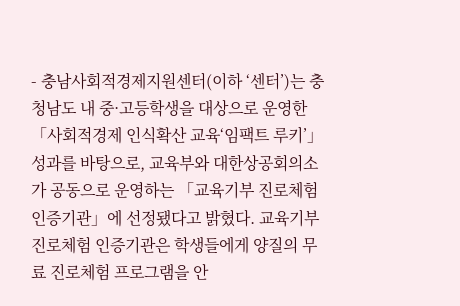- 충남사회적경제지원센터(이하 ‘센터’)는 충청남도 내 중·고등학생을 대상으로 운영한 「사회적경제 인식확산 교육‘임팩트 루키’」 성과를 바탕으로, 교육부와 대한상공회의소가 공동으로 운영하는 「교육기부 진로체험 인증기관」에 선정됐다고 밝혔다. 교육기부 진로체험 인증기관은 학생들에게 양질의 무료 진로체험 프로그램을 안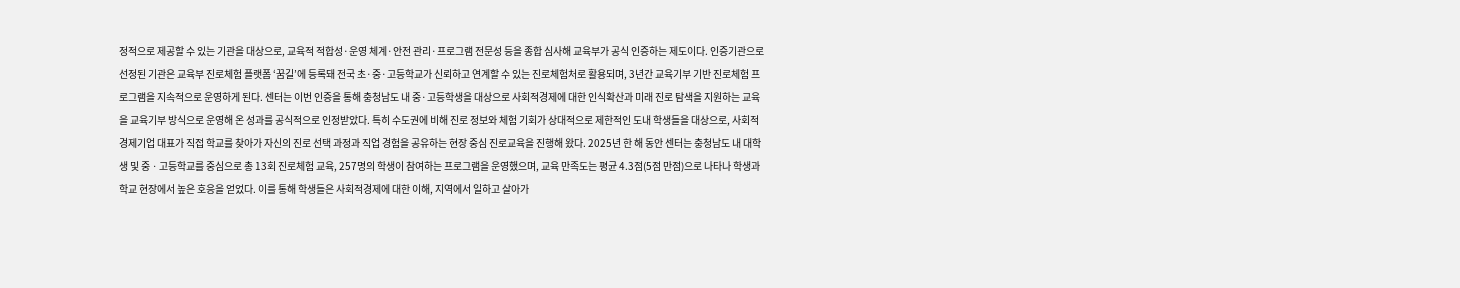정적으로 제공할 수 있는 기관을 대상으로, 교육적 적합성·운영 체계·안전 관리·프로그램 전문성 등을 종합 심사해 교육부가 공식 인증하는 제도이다. 인증기관으로 선정된 기관은 교육부 진로체험 플랫폼 ‘꿈길’에 등록돼 전국 초·중·고등학교가 신뢰하고 연계할 수 있는 진로체험처로 활용되며, 3년간 교육기부 기반 진로체험 프로그램을 지속적으로 운영하게 된다. 센터는 이번 인증을 통해 충청남도 내 중·고등학생을 대상으로 사회적경제에 대한 인식확산과 미래 진로 탐색을 지원하는 교육을 교육기부 방식으로 운영해 온 성과를 공식적으로 인정받았다. 특히 수도권에 비해 진로 정보와 체험 기회가 상대적으로 제한적인 도내 학생들을 대상으로, 사회적경제기업 대표가 직접 학교를 찾아가 자신의 진로 선택 과정과 직업 경험을 공유하는 현장 중심 진로교육을 진행해 왔다. 2025년 한 해 동안 센터는 충청남도 내 대학생 및 중ㆍ고등학교를 중심으로 총 13회 진로체험 교육, 257명의 학생이 참여하는 프로그램을 운영했으며, 교육 만족도는 평균 4.3점(5점 만점)으로 나타나 학생과 학교 현장에서 높은 호응을 얻었다. 이를 통해 학생들은 사회적경제에 대한 이해, 지역에서 일하고 살아가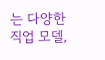는 다양한 직업 모델,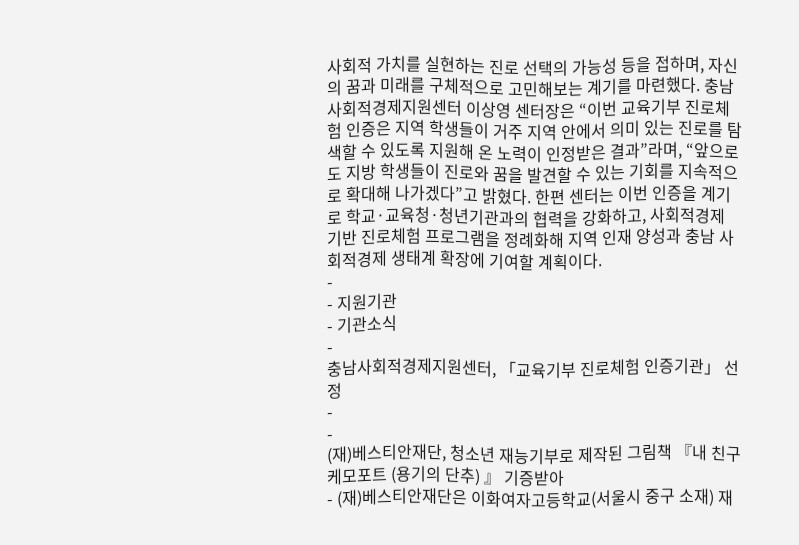사회적 가치를 실현하는 진로 선택의 가능성 등을 접하며, 자신의 꿈과 미래를 구체적으로 고민해보는 계기를 마련했다. 충남사회적경제지원센터 이상영 센터장은 “이번 교육기부 진로체험 인증은 지역 학생들이 거주 지역 안에서 의미 있는 진로를 탐색할 수 있도록 지원해 온 노력이 인정받은 결과”라며, “앞으로도 지방 학생들이 진로와 꿈을 발견할 수 있는 기회를 지속적으로 확대해 나가겠다”고 밝혔다. 한편 센터는 이번 인증을 계기로 학교·교육청·청년기관과의 협력을 강화하고, 사회적경제 기반 진로체험 프로그램을 정례화해 지역 인재 양성과 충남 사회적경제 생태계 확장에 기여할 계획이다.
-
- 지원기관
- 기관소식
-
충남사회적경제지원센터, 「교육기부 진로체험 인증기관」 선정
-
-
(재)베스티안재단, 청소년 재능기부로 제작된 그림책 『내 친구 케모포트 (용기의 단추) 』 기증받아
- (재)베스티안재단은 이화여자고등학교(서울시 중구 소재) 재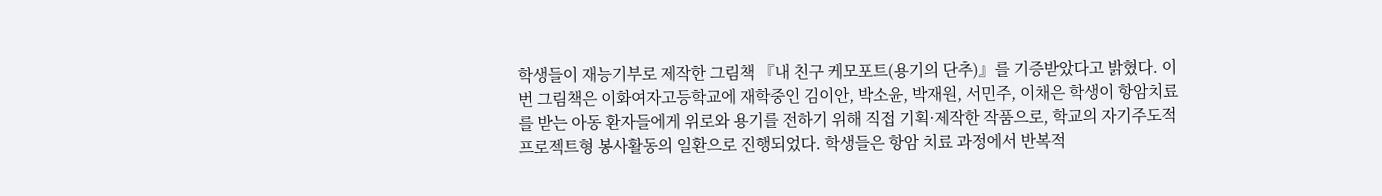학생들이 재능기부로 제작한 그림책 『내 친구 케모포트(용기의 단추)』를 기증받았다고 밝혔다. 이번 그림책은 이화여자고등학교에 재학중인 김이안, 박소윤, 박재원, 서민주, 이채은 학생이 항암치료를 받는 아동 환자들에게 위로와 용기를 전하기 위해 직접 기획·제작한 작품으로, 학교의 자기주도적 프로젝트형 봉사활동의 일환으로 진행되었다. 학생들은 항암 치료 과정에서 반복적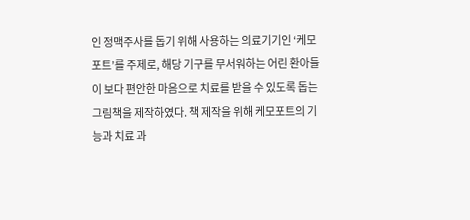인 정맥주사를 돕기 위해 사용하는 의료기기인 ‘케모포트’를 주제로, 해당 기구를 무서워하는 어린 환아들이 보다 편안한 마음으로 치료를 받을 수 있도록 돕는 그림책을 제작하였다. 책 제작을 위해 케모포트의 기능과 치료 과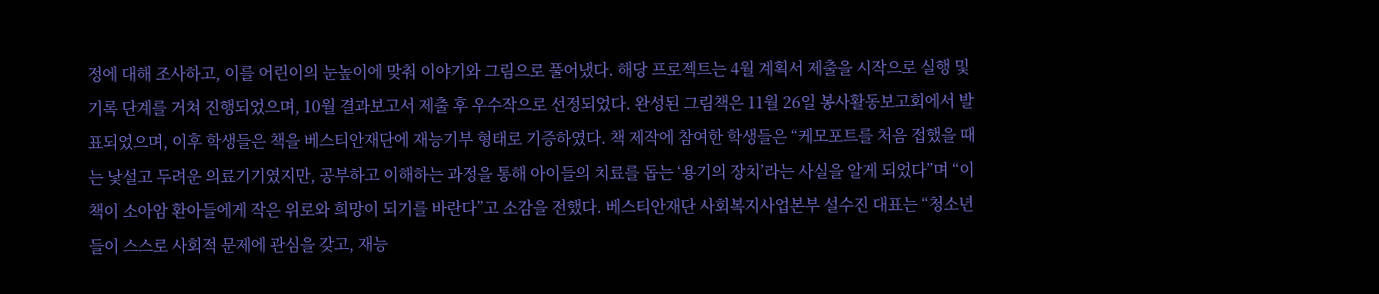정에 대해 조사하고, 이를 어린이의 눈높이에 맞춰 이야기와 그림으로 풀어냈다. 해당 프로젝트는 4월 계획서 제출을 시작으로 실행 및 기록 단계를 거쳐 진행되었으며, 10월 결과보고서 제출 후 우수작으로 선정되었다. 완성된 그림책은 11월 26일 봉사활동보고회에서 발표되었으며, 이후 학생들은 책을 베스티안재단에 재능기부 형태로 기증하였다. 책 제작에 참여한 학생들은 “케모포트를 처음 접했을 때는 낯설고 두려운 의료기기였지만, 공부하고 이해하는 과정을 통해 아이들의 치료를 돕는 ‘용기의 장치’라는 사실을 알게 되었다”며 “이 책이 소아암 환아들에게 작은 위로와 희망이 되기를 바란다”고 소감을 전했다. 베스티안재단 사회복지사업본부 설수진 대표는 “청소년들이 스스로 사회적 문제에 관심을 갖고, 재능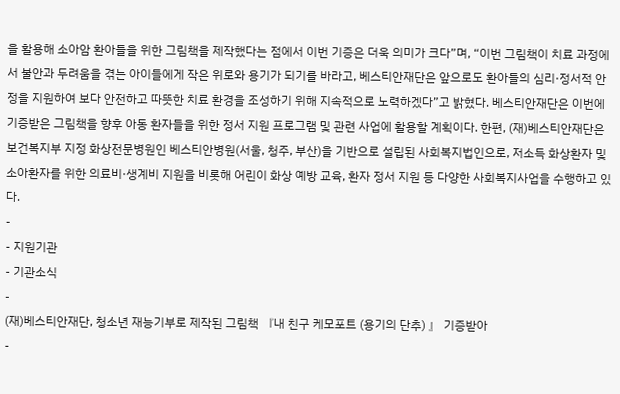을 활용해 소아암 환아들을 위한 그림책을 제작했다는 점에서 이번 기증은 더욱 의미가 크다”며, “이번 그림책이 치료 과정에서 불안과 두려움을 겪는 아이들에게 작은 위로와 용기가 되기를 바라고, 베스티안재단은 앞으로도 환아들의 심리·정서적 안정을 지원하여 보다 안전하고 따뜻한 치료 환경을 조성하기 위해 지속적으로 노력하겠다”고 밝혔다. 베스티안재단은 이번에 기증받은 그림책을 향후 아동 환자들을 위한 정서 지원 프로그램 및 관련 사업에 활용할 계획이다. 한편, (재)베스티안재단은 보건복지부 지정 화상전문병원인 베스티안병원(서울, 청주, 부산)을 기반으로 설립된 사회복지법인으로, 저소득 화상환자 및 소아환자를 위한 의료비·생계비 지원을 비롯해 어린이 화상 예방 교육, 환자 정서 지원 등 다양한 사회복지사업을 수행하고 있다.
-
- 지원기관
- 기관소식
-
(재)베스티안재단, 청소년 재능기부로 제작된 그림책 『내 친구 케모포트 (용기의 단추) 』 기증받아
-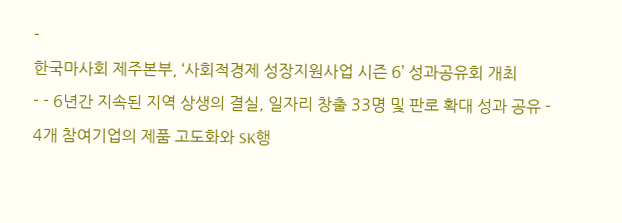-
한국마사회 제주본부, ‘사회적경제 성장지원사업 시즌 6’ 성과공유회 개최
- - 6년간 지속된 지역 상생의 결실, 일자리 창출 33명 및 판로 확대 성과 공유 - 4개 참여기업의 제품 고도화와 SK행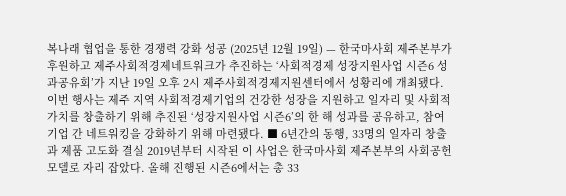복나래 협업을 통한 경쟁력 강화 성공 (2025년 12월 19일) — 한국마사회 제주본부가 후원하고 제주사회적경제네트워크가 추진하는 ‘사회적경제 성장지원사업 시즌6 성과공유회’가 지난 19일 오후 2시 제주사회적경제지원센터에서 성황리에 개최됐다. 이번 행사는 제주 지역 사회적경제기업의 건강한 성장을 지원하고 일자리 및 사회적가치를 창출하기 위해 추진된 ‘성장지원사업 시즌6’의 한 해 성과를 공유하고, 참여기업 간 네트워킹을 강화하기 위해 마련됐다. ■ 6년간의 동행, 33명의 일자리 창출과 제품 고도화 결실 2019년부터 시작된 이 사업은 한국마사회 제주본부의 사회공헌 모델로 자리 잡았다. 올해 진행된 시즌6에서는 총 33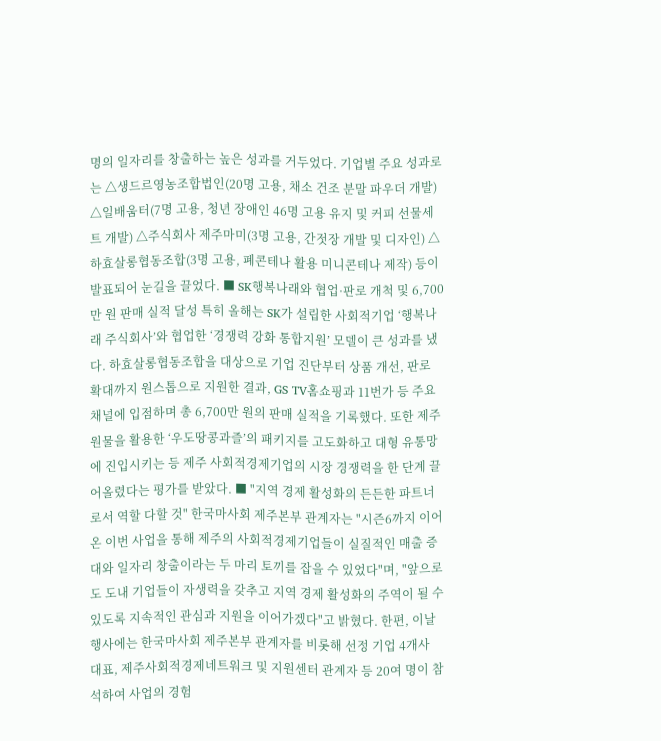명의 일자리를 창출하는 높은 성과를 거두었다. 기업별 주요 성과로는 △생드르영농조합법인(20명 고용, 채소 건조 분말 파우더 개발) △일배움터(7명 고용, 청년 장애인 46명 고용 유지 및 커피 선물세트 개발) △주식회사 제주마미(3명 고용, 간젓장 개발 및 디자인) △하효살롱협동조합(3명 고용, 폐콘테나 활용 미니콘테나 제작) 등이 발표되어 눈길을 끌었다. ■ SK행복나래와 협업·판로 개척 및 6,700만 원 판매 실적 달성 특히 올해는 SK가 설립한 사회적기업 ‘행복나래 주식회사’와 협업한 ‘경쟁력 강화 통합지원’ 모델이 큰 성과를 냈다. 하효살롱협동조합을 대상으로 기업 진단부터 상품 개선, 판로 확대까지 원스톱으로 지원한 결과, GS TV홈쇼핑과 11번가 등 주요 채널에 입점하며 총 6,700만 원의 판매 실적을 기록했다. 또한 제주 원물을 활용한 ‘우도땅콩과즐’의 패키지를 고도화하고 대형 유통망에 진입시키는 등 제주 사회적경제기업의 시장 경쟁력을 한 단계 끌어올렸다는 평가를 받았다. ■ "지역 경제 활성화의 든든한 파트너로서 역할 다할 것" 한국마사회 제주본부 관계자는 "시즌6까지 이어온 이번 사업을 통해 제주의 사회적경제기업들이 실질적인 매출 증대와 일자리 창출이라는 두 마리 토끼를 잡을 수 있었다"며, "앞으로도 도내 기업들이 자생력을 갖추고 지역 경제 활성화의 주역이 될 수 있도록 지속적인 관심과 지원을 이어가겠다"고 밝혔다. 한편, 이날 행사에는 한국마사회 제주본부 관계자를 비롯해 선정 기업 4개사 대표, 제주사회적경제네트워크 및 지원센터 관계자 등 20여 명이 참석하여 사업의 경험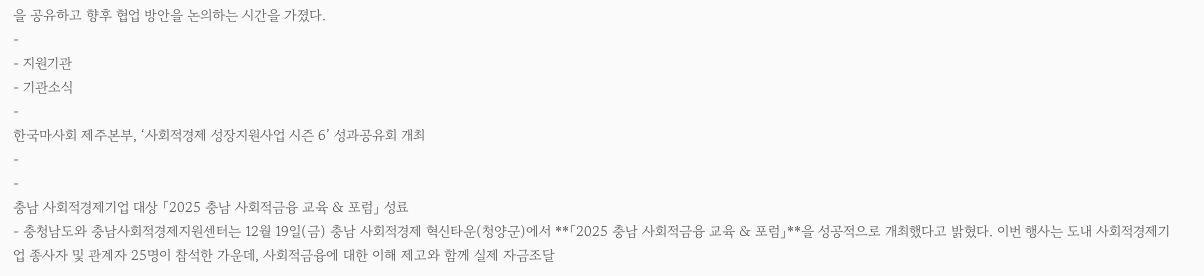을 공유하고 향후 협업 방안을 논의하는 시간을 가졌다.
-
- 지원기관
- 기관소식
-
한국마사회 제주본부, ‘사회적경제 성장지원사업 시즌 6’ 성과공유회 개최
-
-
충남 사회적경제기업 대상 「2025 충남 사회적금융 교육 & 포럼」 성료
- 충청남도와 충남사회적경제지원센터는 12월 19일(금) 충남 사회적경제 혁신타운(청양군)에서 **「2025 충남 사회적금융 교육 & 포럼」**을 성공적으로 개최했다고 밝혔다. 이번 행사는 도내 사회적경제기업 종사자 및 관계자 25명이 참석한 가운데, 사회적금융에 대한 이해 제고와 함께 실제 자금조달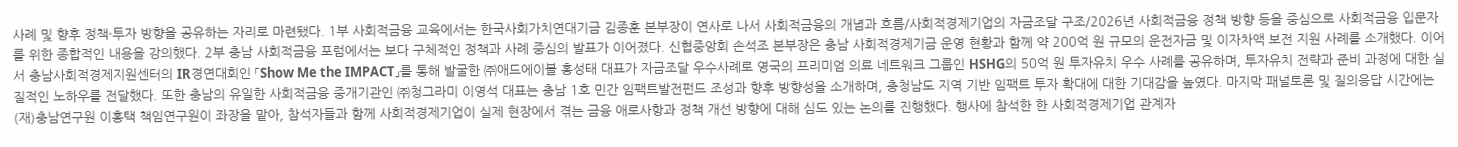사례 및 향후 정책·투자 방향을 공유하는 자리로 마련됐다. 1부 사회적금융 교육에서는 한국사회가치연대기금 김종훈 본부장이 연사로 나서 사회적금융의 개념과 흐름/사회적경제기업의 자금조달 구조/2026년 사회적금융 정책 방향 등을 중심으로 사회적금융 입문자를 위한 종합적인 내용을 강의했다. 2부 충남 사회적금융 포럼에서는 보다 구체적인 정책과 사례 중심의 발표가 이어졌다. 신협중앙회 손석조 본부장은 충남 사회적경제기금 운영 현황과 함께 약 200억 원 규모의 운전자금 및 이자차액 보전 지원 사례를 소개했다. 이어서 충남사회적경제지원센터의 IR경연대회인 「Show Me the IMPACT」를 통해 발굴한 ㈜애드에이블 홍성태 대표가 자금조달 우수사례로 영국의 프리미엄 의료 네트워크 그룹인 HSHG의 50억 원 투자유치 우수 사례를 공유하며, 투자유치 전략과 준비 과정에 대한 실질적인 노하우를 전달했다. 또한 충남의 유일한 사회적금융 중개기관인 ㈜청그라미 이영석 대표는 충남 1호 민간 임팩트발전펀드 조성과 향후 방향성을 소개하며, 충청남도 지역 기반 임팩트 투자 확대에 대한 기대감을 높였다. 마지막 패널토론 및 질의응답 시간에는 (재)충남연구원 이홍택 책임연구원이 좌장을 맡아, 참석자들과 함께 사회적경제기업이 실제 현장에서 겪는 금융 애로사항과 정책 개선 방향에 대해 심도 있는 논의를 진행했다. 행사에 참석한 한 사회적경제기업 관계자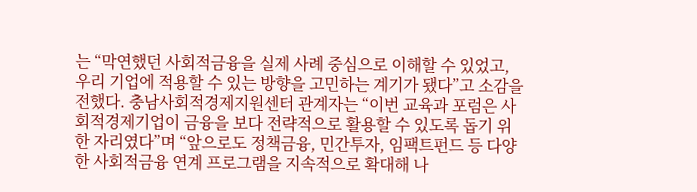는 “막연했던 사회적금융을 실제 사례 중심으로 이해할 수 있었고, 우리 기업에 적용할 수 있는 방향을 고민하는 계기가 됐다”고 소감을 전했다. 충남사회적경제지원센터 관계자는 “이번 교육과 포럼은 사회적경제기업이 금융을 보다 전략적으로 활용할 수 있도록 돕기 위한 자리였다”며 “앞으로도 정책금융, 민간투자, 임팩트펀드 등 다양한 사회적금융 연계 프로그램을 지속적으로 확대해 나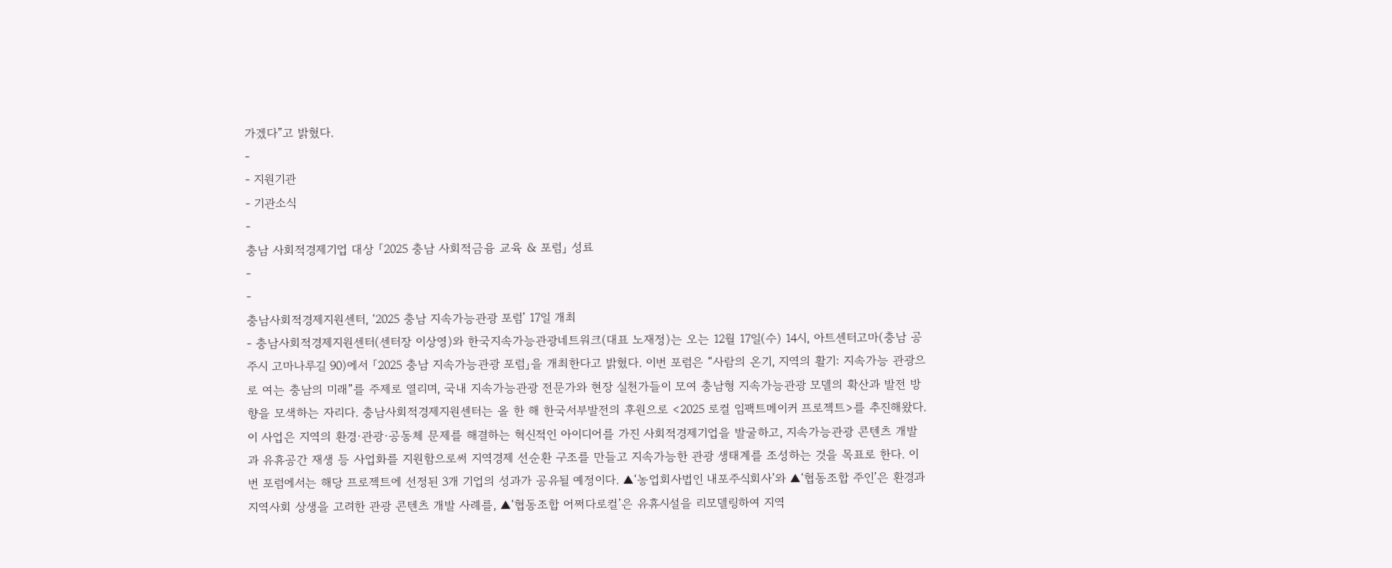가겠다”고 밝혔다.
-
- 지원기관
- 기관소식
-
충남 사회적경제기업 대상 「2025 충남 사회적금융 교육 & 포럼」 성료
-
-
충남사회적경제지원센터, ‘2025 충남 지속가능관광 포럼’ 17일 개최
- 충남사회적경제지원센터(센터장 이상영)와 한국지속가능관광네트워크(대표 노재정)는 오는 12월 17일(수) 14시, 아트센터고마(충남 공주시 고마나루길 90)에서 「2025 충남 지속가능관광 포럼」을 개최한다고 밝혔다. 이번 포럼은 “사람의 온기, 지역의 활기: 지속가능 관광으로 여는 충남의 미래”를 주제로 열리며, 국내 지속가능관광 전문가와 현장 실천가들이 모여 충남형 지속가능관광 모델의 확산과 발전 방향을 모색하는 자리다. 충남사회적경제지원센터는 올 한 해 한국서부발전의 후원으로 <2025 로컬 임팩트메이커 프로젝트>를 추진해왔다. 이 사업은 지역의 환경·관광·공동체 문제를 해결하는 혁신적인 아이디어를 가진 사회적경제기업을 발굴하고, 지속가능관광 콘텐츠 개발과 유휴공간 재생 등 사업화를 지원함으로써 지역경제 선순환 구조를 만들고 지속가능한 관광 생태계를 조성하는 것을 목표로 한다. 이번 포럼에서는 해당 프로젝트에 선정된 3개 기업의 성과가 공유될 예정이다. ▲‘농업회사법인 내포주식회사’와 ▲‘협동조합 주인’은 환경과 지역사회 상생을 고려한 관광 콘텐츠 개발 사례를, ▲‘협동조합 어쩌다로컬’은 유휴시설을 리모델링하여 지역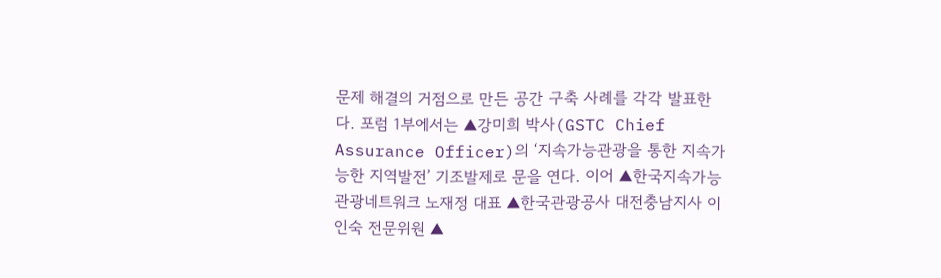문제 해결의 거점으로 만든 공간 구축 사례를 각각 발표한다. 포럼 1부에서는 ▲강미희 박사(GSTC Chief Assurance Officer)의 ‘지속가능관광을 통한 지속가능한 지역발전’ 기조발제로 문을 연다. 이어 ▲한국지속가능관광네트워크 노재정 대표 ▲한국관광공사 대전충남지사 이인숙 전문위원 ▲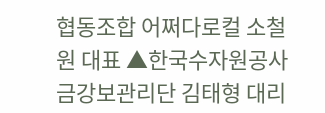협동조합 어쩌다로컬 소철원 대표 ▲한국수자원공사 금강보관리단 김태형 대리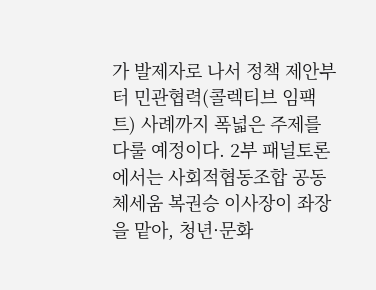가 발제자로 나서 정책 제안부터 민관협력(콜렉티브 임팩트) 사례까지 폭넓은 주제를 다룰 예정이다. 2부 패널토론에서는 사회적협동조합 공동체세움 복권승 이사장이 좌장을 맡아, 청년·문화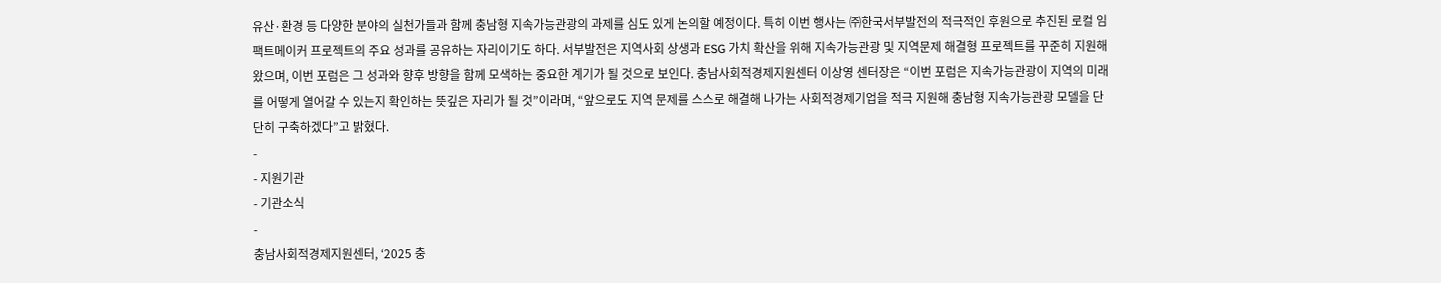유산·환경 등 다양한 분야의 실천가들과 함께 충남형 지속가능관광의 과제를 심도 있게 논의할 예정이다. 특히 이번 행사는 ㈜한국서부발전의 적극적인 후원으로 추진된 로컬 임팩트메이커 프로젝트의 주요 성과를 공유하는 자리이기도 하다. 서부발전은 지역사회 상생과 ESG 가치 확산을 위해 지속가능관광 및 지역문제 해결형 프로젝트를 꾸준히 지원해왔으며, 이번 포럼은 그 성과와 향후 방향을 함께 모색하는 중요한 계기가 될 것으로 보인다. 충남사회적경제지원센터 이상영 센터장은 “이번 포럼은 지속가능관광이 지역의 미래를 어떻게 열어갈 수 있는지 확인하는 뜻깊은 자리가 될 것”이라며, “앞으로도 지역 문제를 스스로 해결해 나가는 사회적경제기업을 적극 지원해 충남형 지속가능관광 모델을 단단히 구축하겠다”고 밝혔다.
-
- 지원기관
- 기관소식
-
충남사회적경제지원센터, ‘2025 충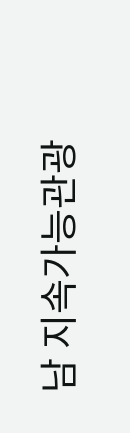남 지속가능관광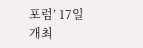포럼’ 17일 개최